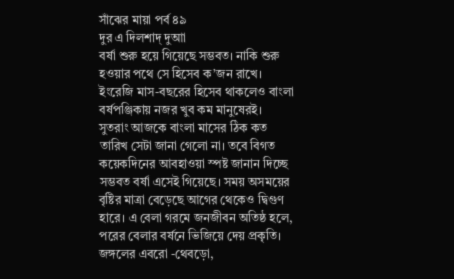সাঁঝের মায়া পর্ব ৪৯
দুর এ দিলশাদ্ দুআা
বর্ষা শুরু হয়ে গিয়েছে সম্ভবত। নাকি শুরু হওয়ার পথে সে হিসেব ক’জন রাখে। ইংরেজি মাস-বছরের হিসেব থাকলেও বাংলা বর্ষপঞ্জিকায় নজর খুব কম মানুষেরই। সুতরাং আজকে বাংলা মাসের ঠিক কত তারিখ সেটা জানা গেলো না। তবে বিগত কয়েকদিনের আবহাওয়া স্পষ্ট জানান দিচ্ছে সম্ভবত বর্ষা এসেই গিয়েছে। সময় অসময়ের বৃষ্টির মাত্রা বেড়েছে আগের থেকেও দ্বিগুণ হারে। এ বেলা গরমে জনজীবন অতিষ্ঠ হলে, পরের বেলার বর্ষনে ভিজিয়ে দেয় প্রকৃতি।
জঙ্গলের এবরো -থেবড়ো,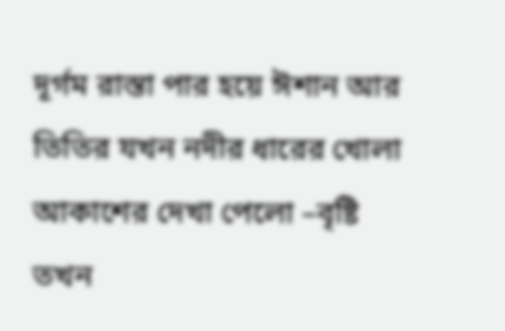দূর্গম রাস্তা পার হয়ে ঈশান আর তিতির যখন নদীর ধারের খোলা আকাশের দেখা পেলো –বৃষ্টি তখন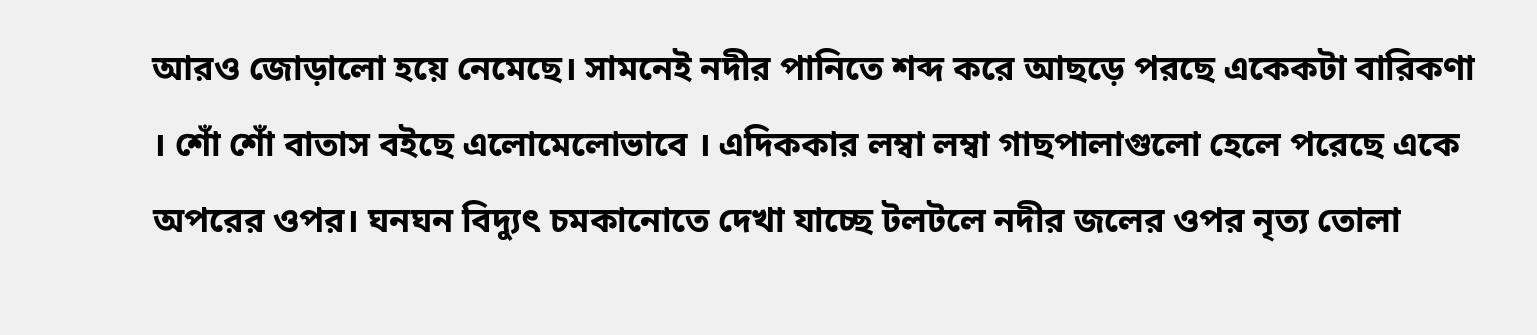আরও জোড়ালো হয়ে নেমেছে। সামনেই নদীর পানিতে শব্দ করে আছড়ে পরছে একেকটা বারিকণা । শোঁ শোঁ বাতাস বইছে এলোমেলোভাবে । এদিককার লম্বা লম্বা গাছপালাগুলো হেলে পরেছে একে অপরের ওপর। ঘনঘন বিদ্যুৎ চমকানোতে দেখা যাচ্ছে টলটলে নদীর জলের ওপর নৃত্য তোলা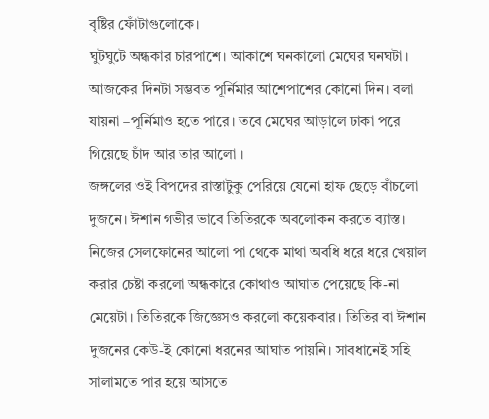বৃষ্টির ফোঁটাগুলোকে।
ঘুটঘুটে অন্ধকার চারপাশে। আকাশে ঘনকালো মেঘের ঘনঘটা। আজকের দিনটা সম্ভবত পূর্নিমার আশেপাশের কোনো দিন। বলা যায়না –পূর্নিমাও হতে পারে। তবে মেঘের আড়ালে ঢাকা পরে গিয়েছে চাঁদ আর তার আলো ।
জঙ্গলের ওই বিপদের রাস্তাটুকু পেরিয়ে যেনো হাফ ছেড়ে বাঁচলো দুজনে। ঈশান গভীর ভাবে তিতিরকে অবলোকন করতে ব্যাস্ত। নিজের সেলফোনের আলো পা থেকে মাথা অবধি ধরে ধরে খেয়াল করার চেষ্টা করলো অন্ধকারে কোথাও আঘাত পেয়েছে কি-না মেয়েটা। তিতিরকে জিজ্ঞেসও করলো কয়েকবার। তিতির বা ঈশান দুজনের কেউ-ই কোনো ধরনের আঘাত পায়নি। সাবধানেই সহি সালামতে পার হয়ে আসতে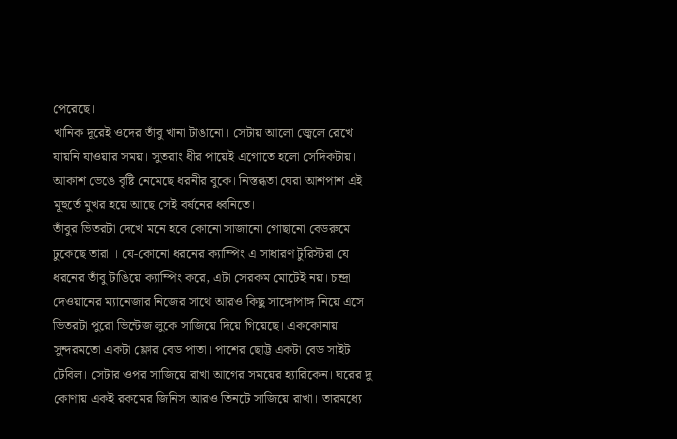পেরেছে।
খানিক দূরেই ওদের তাঁবু খানা টাঙানো। সেটায় আলো জ্বেলে রেখে যায়নি যাওয়ার সময়। সুতরাং ধীর পায়েই এগোতে হলো সেদিকটায়। আকাশ ভেঙে বৃষ্টি নেমেছে ধরনীর বুকে। নিস্তব্ধতা ঘেরা আশপাশ এই মূহুর্তে মুখর হয়ে আছে সেই বর্ষনের ধ্বনিতে।
তাঁবুর ভিতরটা দেখে মনে হবে কোনো সাজানো গোছানো বেডরুমে ঢুকেছে তারা । যে-কোনো ধরনের ক্যাম্পিং এ সাধারণ টুরিস্টরা যে ধরনের তাঁবু টাঙিয়ে ক্যাম্পিং করে, এটা সেরকম মোটেই নয়। চন্দ্রা দেওয়ানের ম্যানেজার নিজের সাথে আরও কিছু সাঙ্গোপাঙ্গ নিয়ে এসে ভিতরটা পুরো ভিন্টেজ লুকে সাজিয়ে দিয়ে গিয়েছে। এককোনায় সুন্দরমতো একটা ফ্লোর বেড পাতা। পাশের ছোট্ট একটা বেড সাইট টেবিল। সেটার ওপর সাজিয়ে রাখা আগের সময়ের হ্যারিকেন। ঘরের দু কোণায় একই রকমের জিনিস আরও তিনটে সাজিয়ে রাখা। তারমধ্যে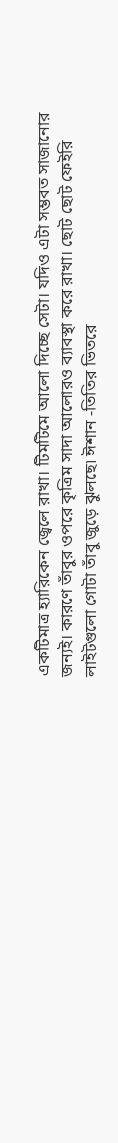একটিমাত্র হ্যারিকেন জ্বেলে রাখা। টিমটিমে আলো দিচ্ছে সেটা। যদিও এটা সম্ভবত সাজানোর জন্যই। কারণে তাঁবুর ওপরে কৃত্রিম সাদা আলোরও ব্যাবস্থা করে রাখা। ছোট ছোট ফেইরি লাইটগুলো গোটা তাঁবু জুড়ে ঝুলছে৷ ঈশান -তিতির ভিতরে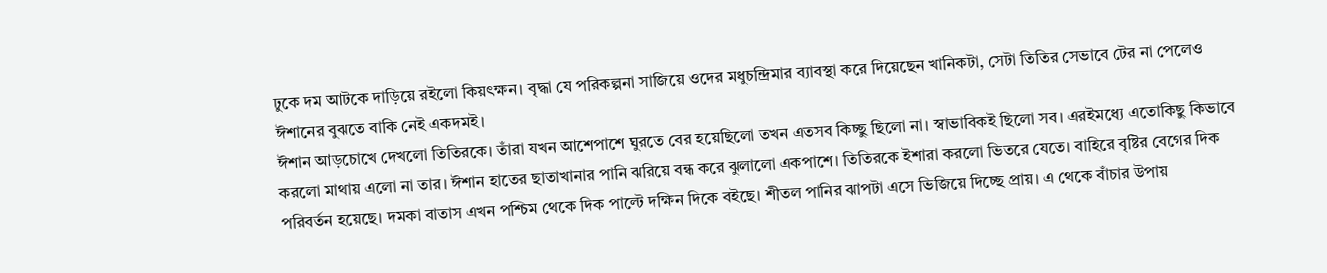ঢুকে দম আটকে দাড়িয়ে রইলো কিয়ৎক্ষন। বৃদ্ধা যে পরিকল্পনা সাজিয়ে ওদের মধুচন্দ্রিমার ব্যাবস্থা করে দিয়েছেন খানিকটা, সেটা তিতির সেভাবে টের না পেলেও ঈশানের বুঝতে বাকি নেই একদমই।
ঈশান আড়চোখে দেখলো তিতিরকে। তাঁরা যখন আশেপাশে ঘুরতে বের হয়েছিলো তখন এতসব কিচ্ছু ছিলো না। স্বাভাবিকই ছিলো সব। এরইমধ্যে এতোকিছু কিভাবে করলো মাথায় এলো না তার। ঈশান হাতের ছাতাখানার পানি ঝরিয়ে বন্ধ করে ঝুলালো একপাশে। তিতিরকে ইশারা করলো ভিতরে যেতে। বাহিরে বৃষ্টির বেগের দিক পরিবর্তন হয়েছে। দমকা বাতাস এখন পশ্চিম থেকে দিক পাল্টে দক্ষিন দিকে বইছে। শীতল পানির ঝাপটা এসে ভিজিয়ে দিচ্ছে প্রায়। এ থেকে বাঁচার উপায়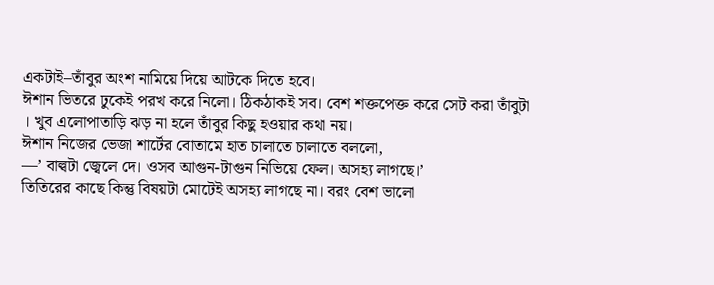একটাই–তাঁবুর অংশ নামিয়ে দিয়ে আটকে দিতে হবে।
ঈশান ভিতরে ঢুকেই পরখ করে নিলো। ঠিকঠাকই সব। বেশ শক্তপেক্ত করে সেট করা তাঁবুটা । খুব এলোপাতাড়ি ঝড় না হলে তাঁবুর কিছু হওয়ার কথা নয়।
ঈশান নিজের ভেজা শার্টের বোতামে হাত চালাতে চালাতে বললো,
—’ বাল্বটা জ্বেলে দে। ওসব আগুন-টাগুন নিভিয়ে ফেল। অসহ্য লাগছে।’
তিতিরের কাছে কিন্তু বিষয়টা মোটেই অসহ্য লাগছে না। বরং বেশ ভালো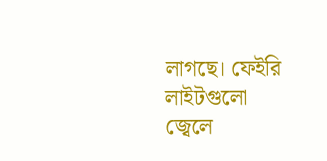লাগছে। ফেইরি লাইটগুলো জ্বেলে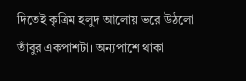দিতেই কৃত্রিম হলুদ আলোয় ভরে উঠলো তাঁবুর একপাশটা। অন্যপাশে থাকা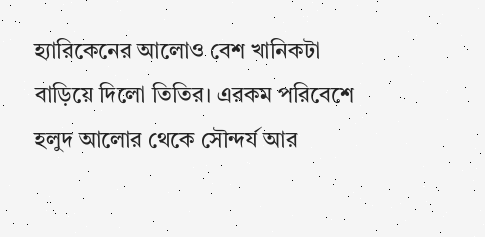হ্যারিকেনের আলোও বেশ খানিকটা বাড়িয়ে দিলো তিতির। এরকম পরিবেশে হলুদ আলোর থেকে সৌন্দর্য আর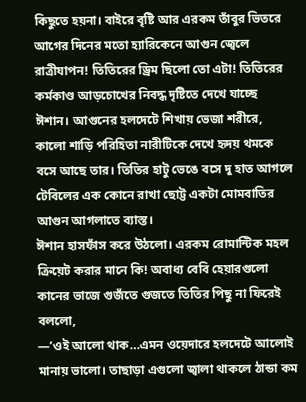কিছুতে হয়না। বাইরে বৃষ্টি আর এরকম তাঁবুর ভিতরে আগের দিনের মতো হ্যারিকেনে আগুন জ্বেলে রাত্রীযাপন! তিতিরের ড্রিম ছিলো তো এটা! তিতিরের কর্মকাণ্ড আড়চোখের নিবদ্ধ দৃষ্টিতে দেখে যাচ্ছে ঈশান। আগুনের হলদেটে শিখায় ভেজা শরীরে, কালো শাড়ি পরিহিতা নারীটিকে দেখে হৃদয় থমকে বসে আছে তার। তিতির হাটু ভেঙে বসে দু হাত আগলে টেবিলের এক কোনে রাখা ছোট্ট একটা মোমবাতির আগুন আগলাতে ব্যাস্ত।
ঈশান হাসফাঁস করে উঠলো। এরকম রোমান্টিক মহল ক্রিয়েট করার মানে কি! অবাধ্য বেবি হেয়ারগুলো কানের ভাজে গুজঁতে গুজতে তিতির পিছু না ফিরেই বললো,
—’ওই আলো থাক…এমন ওয়েদারে হলদেটে আলোই মানায় ভালো। তাছাড়া এগুলো জ্বালা থাকলে ঠান্ডা কম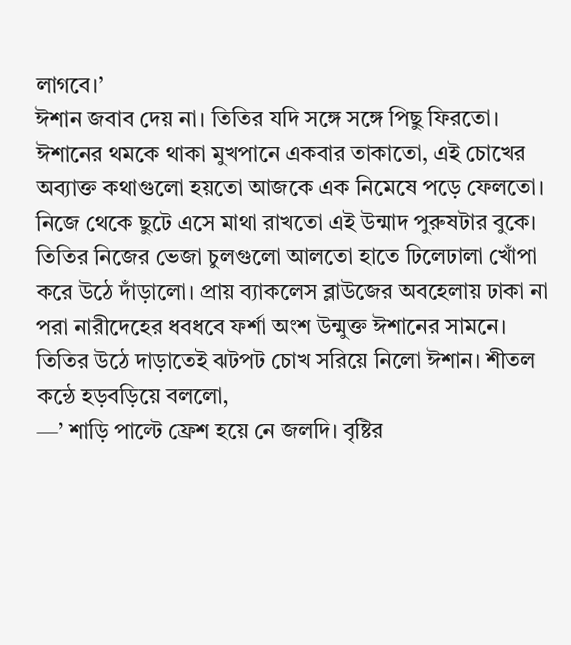লাগবে।’
ঈশান জবাব দেয় না। তিতির যদি সঙ্গে সঙ্গে পিছু ফিরতো। ঈশানের থমকে থাকা মুখপানে একবার তাকাতো, এই চোখের অব্যাক্ত কথাগুলো হয়তো আজকে এক নিমেষে পড়ে ফেলতো। নিজে থেকে ছুটে এসে মাথা রাখতো এই উন্মাদ পুরুষটার বুকে। তিতির নিজের ভেজা চুলগুলো আলতো হাতে ঢিলেঢালা খোঁপা করে উঠে দাঁড়ালো। প্রায় ব্যাকলেস ব্লাউজের অবহেলায় ঢাকা না পরা নারীদেহের ধবধবে ফর্শা অংশ উন্মুক্ত ঈশানের সামনে। তিতির উঠে দাড়াতেই ঝটপট চোখ সরিয়ে নিলো ঈশান। শীতল কন্ঠে হড়বড়িয়ে বললো,
—’ শাড়ি পাল্টে ফ্রেশ হয়ে নে জলদি। বৃষ্টির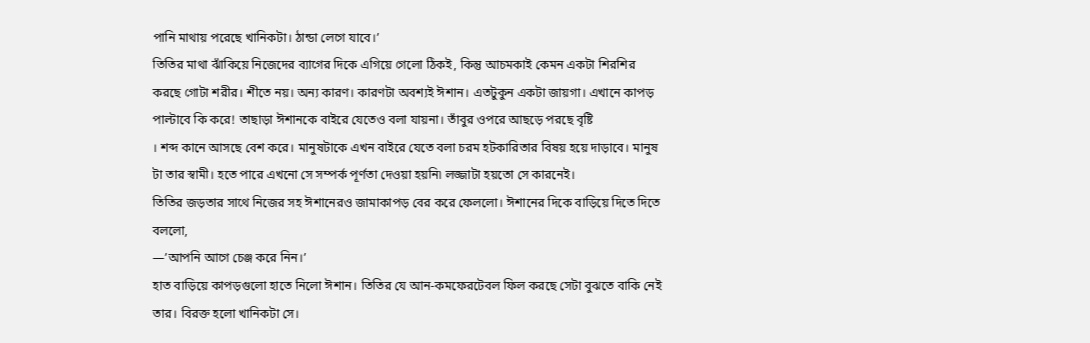পানি মাথায় পরেছে খানিকটা। ঠান্ডা লেগে যাবে।’
তিতির মাথা ঝাঁকিয়ে নিজেদের ব্যাগের দিকে এগিয়ে গেলো ঠিকই, কিন্তু আচমকাই কেমন একটা শিরশির করছে গোটা শরীর। শীতে নয়। অন্য কারণ। কারণটা অবশ্যই ঈশান। এতটুকুন একটা জায়গা। এখানে কাপড় পাল্টাবে কি করে! তাছাড়া ঈশানকে বাইরে যেতেও বলা যায়না। তাঁবুর ওপরে আছড়ে পরছে বৃষ্টি
। শব্দ কানে আসছে বেশ করে। মানুষটাকে এখন বাইরে যেতে বলা চরম হটকারিতার বিষয় হয়ে দাড়াবে। মানুষ টা তার স্বামী। হতে পারে এখনো সে সম্পর্ক পূর্ণতা দেওয়া হয়নি৷ লজ্জাটা হয়তো সে কারনেই।
তিতির জড়তার সাথে নিজের সহ ঈশানেরও জামাকাপড় বের করে ফেললো। ঈশানের দিকে বাড়িয়ে দিতে দিতে বললো,
—’আপনি আগে চেঞ্জ করে নিন।’
হাত বাড়িয়ে কাপড়গুলো হাতে নিলো ঈশান। তিতির যে আন-কমফেরটেবল ফিল করছে সেটা বুঝতে বাকি নেই তার। বিরক্ত হলো খানিকটা সে।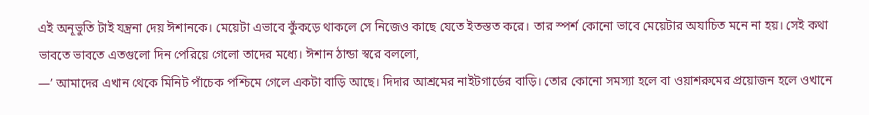এই অনূভুতি টাই যন্ত্রনা দেয় ঈশানকে। মেয়েটা এভাবে কুঁকড়ে থাকলে সে নিজেও কাছে যেতে ইতস্তত করে। তার স্পর্শ কোনো ভাবে মেয়েটার অযাচিত মনে না হয়। সেই কথা ভাবতে ভাবতে এতগুলো দিন পেরিয়ে গেলো তাদের মধ্যে। ঈশান ঠান্ডা স্বরে বললো,
—’ আমাদের এখান থেকে মিনিট পাঁচেক পশ্চিমে গেলে একটা বাড়ি আছে। দিদার আশ্রমের নাইটগার্ডের বাড়ি। তোর কোনো সমস্যা হলে বা ওয়াশরুমের প্রয়োজন হলে ওখানে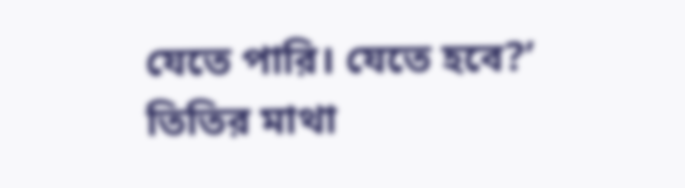যেতে পারি। যেতে হবে?’
তিতির মাথা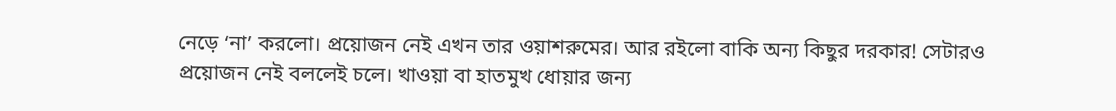নেড়ে ‘না’ করলো। প্রয়োজন নেই এখন তার ওয়াশরুমের। আর রইলো বাকি অন্য কিছুর দরকার! সেটারও প্রয়োজন নেই বললেই চলে। খাওয়া বা হাতমুখ ধোয়ার জন্য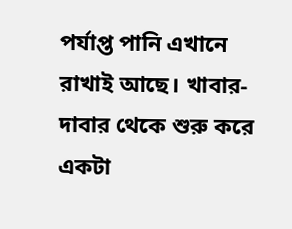পর্যাপ্ত পানি এখানে রাখাই আছে। খাবার-দাবার থেকে শুরু করে একটা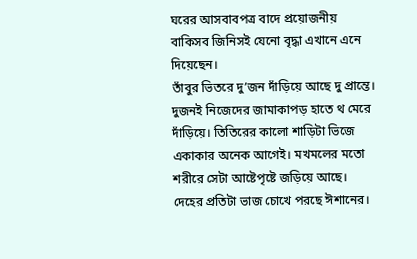ঘরের আসবাবপত্র বাদে প্রয়োজনীয় বাকিসব জিনিসই যেনো বৃদ্ধা এখানে এনে দিয়েছেন।
তাঁবুর ভিতরে দু’জন দাঁড়িয়ে আছে দু প্রান্তে। দুজনই নিজেদের জামাকাপড় হাতে থ মেরে দাঁড়িয়ে। তিতিরের কালো শাড়িটা ভিজে একাকার অনেক আগেই। মখমলের মতো শরীরে সেটা আষ্টেপৃষ্টে জড়িয়ে আছে। দেহের প্রতিটা ভাজ চোখে পরছে ঈশানের।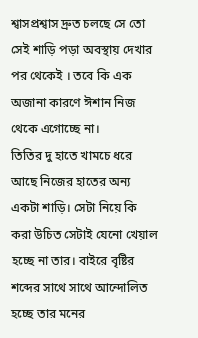শ্বাসপ্রশ্বাস দ্রুত চলছে সে তো সেই শাড়ি পড়া অবস্থায় দেখার পর থেকেই । তবে কি এক অজানা কারণে ঈশান নিজ থেকে এগোচ্ছে না।
তিতির দু হাতে খামচে ধরে আছে নিজের হাতের অন্য একটা শাড়ি। সেটা নিয়ে কি করা উচিত সেটাই যেনো খেয়াল হচ্ছে না তার। বাইরে বৃষ্টির শব্দের সাথে সাথে আন্দোলিত হচ্ছে তার মনের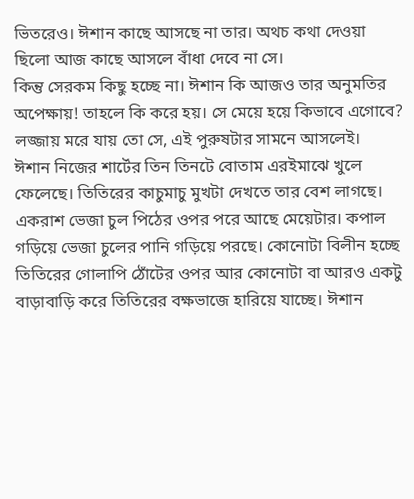ভিতরেও। ঈশান কাছে আসছে না তার। অথচ কথা দেওয়া ছিলো আজ কাছে আসলে বাঁধা দেবে না সে।
কিন্তু সেরকম কিছু হচ্ছে না। ঈশান কি আজও তার অনুমতির অপেক্ষায়! তাহলে কি করে হয়। সে মেয়ে হয়ে কিভাবে এগোবে? লজ্জায় মরে যায় তো সে, এই পুরুষটার সামনে আসলেই।
ঈশান নিজের শার্টের তিন তিনটে বোতাম এরইমাঝে খুলে ফেলেছে। তিতিরের কাচুমাচু মুখটা দেখতে তার বেশ লাগছে। একরাশ ভেজা চুল পিঠের ওপর পরে আছে মেয়েটার। কপাল গড়িয়ে ভেজা চুলের পানি গড়িয়ে পরছে। কোনোটা বিলীন হচ্ছে তিতিরের গোলাপি ঠোঁটের ওপর আর কোনোটা বা আরও একটু বাড়াবাড়ি করে তিতিরের বক্ষভাজে হারিয়ে যাচ্ছে। ঈশান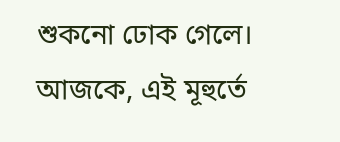শুকনো ঢোক গেলে। আজকে, এই মূহুর্তে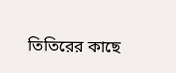তিতিরের কাছে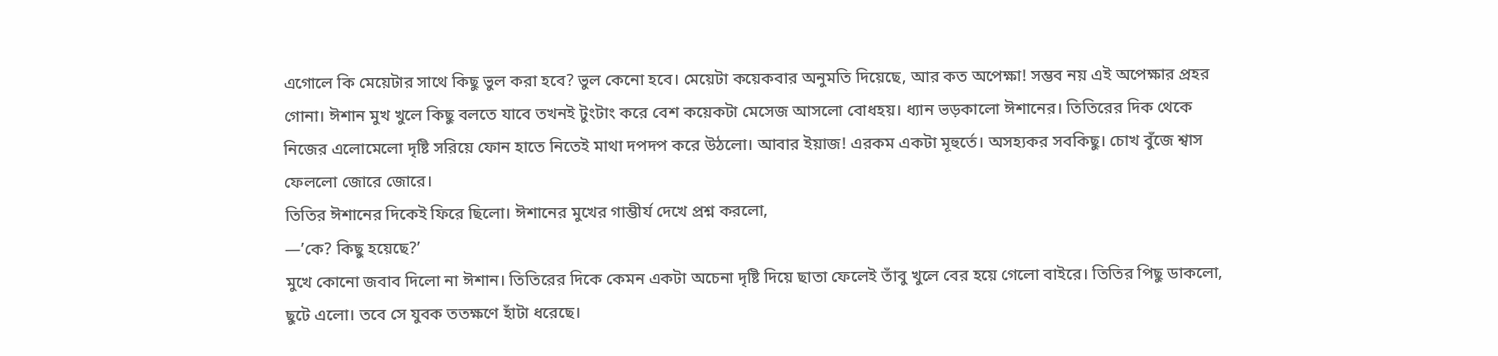এগোলে কি মেয়েটার সাথে কিছু ভুল করা হবে? ভুল কেনো হবে। মেয়েটা কয়েকবার অনুমতি দিয়েছে, আর কত অপেক্ষা! সম্ভব নয় এই অপেক্ষার প্রহর গোনা। ঈশান মুখ খুলে কিছু বলতে যাবে তখনই টুংটাং করে বেশ কয়েকটা মেসেজ আসলো বোধহয়। ধ্যান ভড়কালো ঈশানের। তিতিরের দিক থেকে নিজের এলোমেলো দৃষ্টি সরিয়ে ফোন হাতে নিতেই মাথা দপদপ করে উঠলো। আবার ইয়াজ! এরকম একটা মূহুর্তে। অসহ্যকর সবকিছু। চোখ বুঁজে শ্বাস ফেললো জোরে জোরে।
তিতির ঈশানের দিকেই ফিরে ছিলো। ঈশানের মুখের গাম্ভীর্য দেখে প্রশ্ন করলো,
—’কে? কিছু হয়েছে?’
মুখে কোনো জবাব দিলো না ঈশান। তিতিরের দিকে কেমন একটা অচেনা দৃষ্টি দিয়ে ছাতা ফেলেই তাঁবু খুলে বের হয়ে গেলো বাইরে। তিতির পিছু ডাকলো, ছুটে এলো। তবে সে যুবক ততক্ষণে হাঁটা ধরেছে।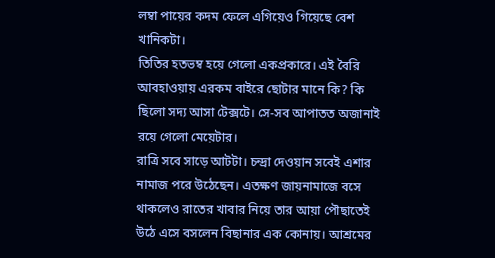লম্বা পায়ের কদম ফেলে এগিয়েও গিয়েছে বেশ খানিকটা।
তিতির হতভম্ব হয়ে গেলো একপ্রকারে। এই বৈরি আবহাওয়ায় এরকম বাইরে ছোটার মানে কি? কি ছিলো সদ্য আসা টেক্সটে। সে-সব আপাতত অজানাই রয়ে গেলো মেয়েটার।
রাত্রি সবে সাড়ে আটটা। চন্দ্রা দেওয়ান সবেই এশার নামাজ পরে উঠেছেন। এতক্ষণ জায়নামাজে বসে থাকলেও রাতের খাবার নিয়ে তার আয়া পৌছাতেই উঠে এসে বসলেন বিছানার এক কোনায়। আশ্রমের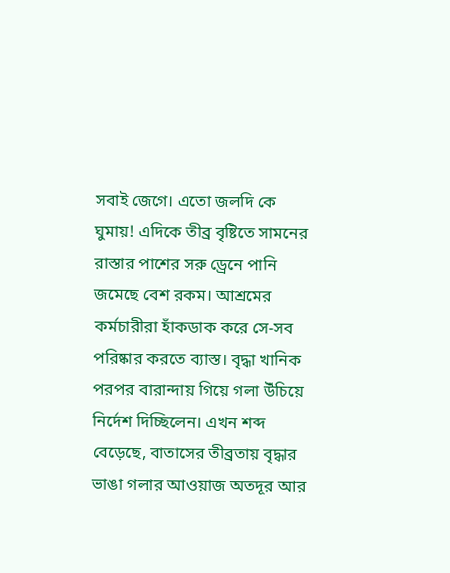সবাই জেগে। এতো জলদি কে ঘুমায়! এদিকে তীব্র বৃষ্টিতে সামনের রাস্তার পাশের সরু ড্রেনে পানি জমেছে বেশ রকম। আশ্রমের কর্মচারীরা হাঁকডাক করে সে-সব পরিষ্কার করতে ব্যাস্ত। বৃদ্ধা খানিক পরপর বারান্দায় গিয়ে গলা উঁচিয়ে নির্দেশ দিচ্ছিলেন। এখন শব্দ বেড়েছে, বাতাসের তীব্রতায় বৃদ্ধার ভাঙা গলার আওয়াজ অতদূর আর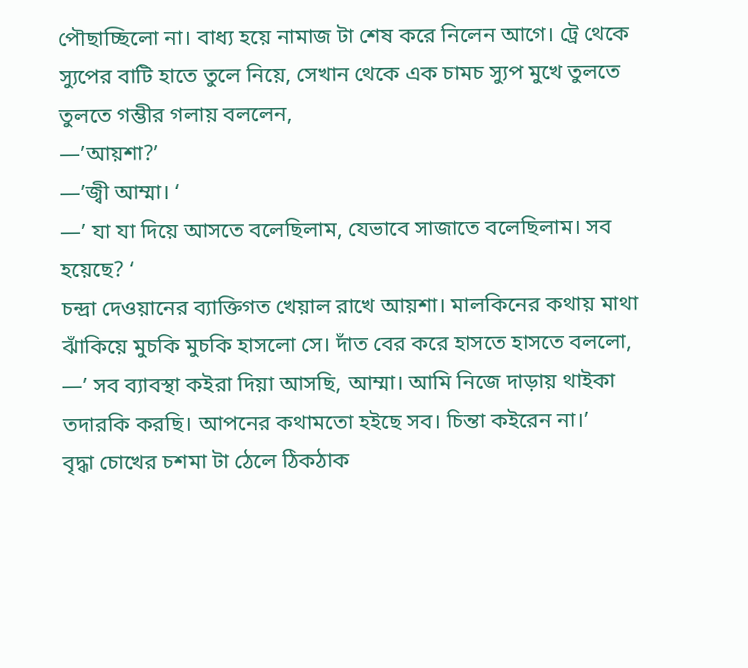পৌছাচ্ছিলো না। বাধ্য হয়ে নামাজ টা শেষ করে নিলেন আগে। ট্রে থেকে স্যুপের বাটি হাতে তুলে নিয়ে, সেখান থেকে এক চামচ স্যুপ মুখে তুলতে তুলতে গম্ভীর গলায় বললেন,
—’আয়শা?’
—’জ্বী আম্মা। ‘
—’ যা যা দিয়ে আসতে বলেছিলাম, যেভাবে সাজাতে বলেছিলাম। সব হয়েছে? ‘
চন্দ্রা দেওয়ানের ব্যাক্তিগত খেয়াল রাখে আয়শা। মালকিনের কথায় মাথা ঝাঁকিয়ে মুচকি মুচকি হাসলো সে। দাঁত বের করে হাসতে হাসতে বললো,
—’ সব ব্যাবস্থা কইরা দিয়া আসছি, আম্মা। আমি নিজে দাড়ায় থাইকা তদারকি করছি। আপনের কথামতো হইছে সব। চিন্তা কইরেন না।’
বৃদ্ধা চোখের চশমা টা ঠেলে ঠিকঠাক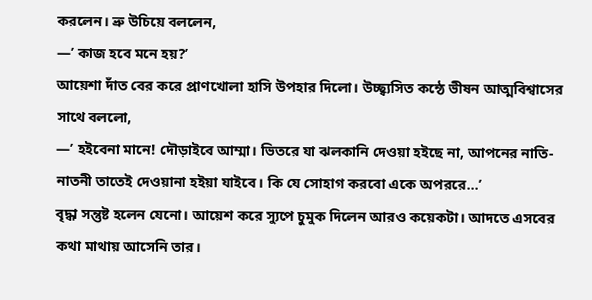করলেন। ভ্রু উচিয়ে বললেন,
—’ কাজ হবে মনে হয়?’
আয়েশা দাঁত বের করে প্রাণখোলা হাসি উপহার দিলো। উচ্ছ্ব্যসিত কন্ঠে ভীষন আত্মবিশ্বাসের সাথে বললো,
—’ হইবেনা মানে! দৌড়াইবে আম্মা। ভিতরে যা ঝলকানি দেওয়া হইছে না, আপনের নাতি-নাতনী তাতেই দেওয়ানা হইয়া যাইবে। কি যে সোহাগ করবো একে অপররে…’
বৃদ্ধা সন্তুষ্ট হলেন যেনো। আয়েশ করে স্যুপে চুমুক দিলেন আরও কয়েকটা। আদতে এসবের কথা মাথায় আসেনি তার।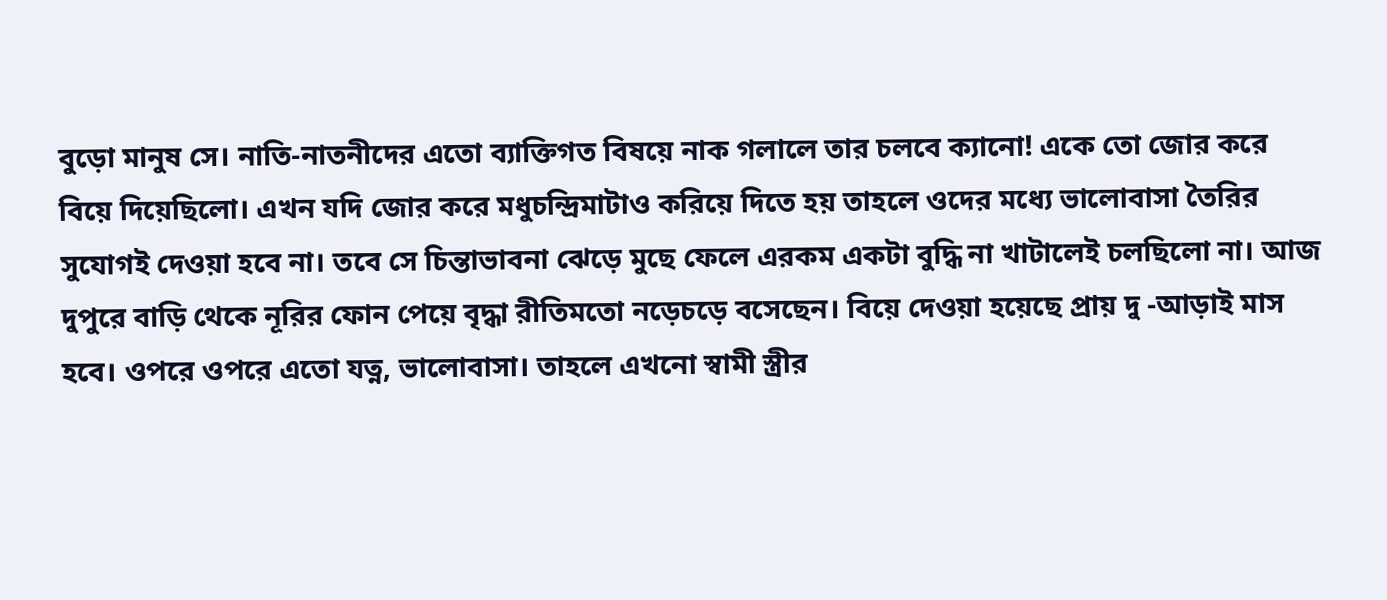বুড়ো মানুষ সে। নাতি-নাতনীদের এতো ব্যাক্তিগত বিষয়ে নাক গলালে তার চলবে ক্যানো! একে তো জোর করে বিয়ে দিয়েছিলো। এখন যদি জোর করে মধুচন্দ্রিমাটাও করিয়ে দিতে হয় তাহলে ওদের মধ্যে ভালোবাসা তৈরির সুযোগই দেওয়া হবে না। তবে সে চিন্তাভাবনা ঝেড়ে মুছে ফেলে এরকম একটা বুদ্ধি না খাটালেই চলছিলো না। আজ দুপুরে বাড়ি থেকে নূরির ফোন পেয়ে বৃদ্ধা রীতিমতো নড়েচড়ে বসেছেন। বিয়ে দেওয়া হয়েছে প্রায় দু -আড়াই মাস হবে। ওপরে ওপরে এতো যত্ন, ভালোবাসা। তাহলে এখনো স্বামী স্ত্রীর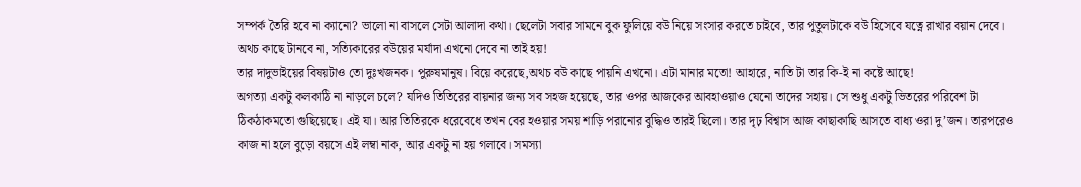সম্পর্ক তৈরি হবে না ক্যানো? ভালো না বাসলে সেটা আলাদা কথা। ছেলেটা সবার সামনে বুক ফুলিয়ে বউ নিয়ে সংসার করতে চাইবে, তার পুতুলটাকে বউ হিসেবে যত্নে রাখার বয়ান দেবে। অথচ কাছে টানবে না, সত্যিকারের বউয়ের মর্যাদা এখনো দেবে না তাই হয়!
তার দাদুভাইয়ের বিষয়টাও তো দুঃখজনক। পুরুষমানুষ। বিয়ে করেছে,অথচ বউ কাছে পায়নি এখনো। এটা মানার মতো! আহারে, নাতি টা তার কি-ই না কষ্টে আছে!
অগত্যা একটু কলকাঠি না নাড়লে চলে? যদিও তিতিরের বায়নার জন্য সব সহজ হয়েছে, তার ওপর আজকের আবহাওয়াও যেনো তাদের সহায়। সে শুধু একটু ভিতরের পরিবেশ টা ঠিকঠাকমতো গুছিয়েছে। এই যা। আর তিতিরকে ধরেবেধে তখন বের হওয়ার সময় শাড়ি পরানোর বুদ্ধিও তারই ছিলো। তার দৃঢ় বিশ্বাস আজ কাছাকাছি আসতে বাধ্য ওরা দু’জন। তারপরেও কাজ না হলে বুড়ো বয়সে এই লম্বা নাক, আর একটু না হয় গলাবে। সমস্যা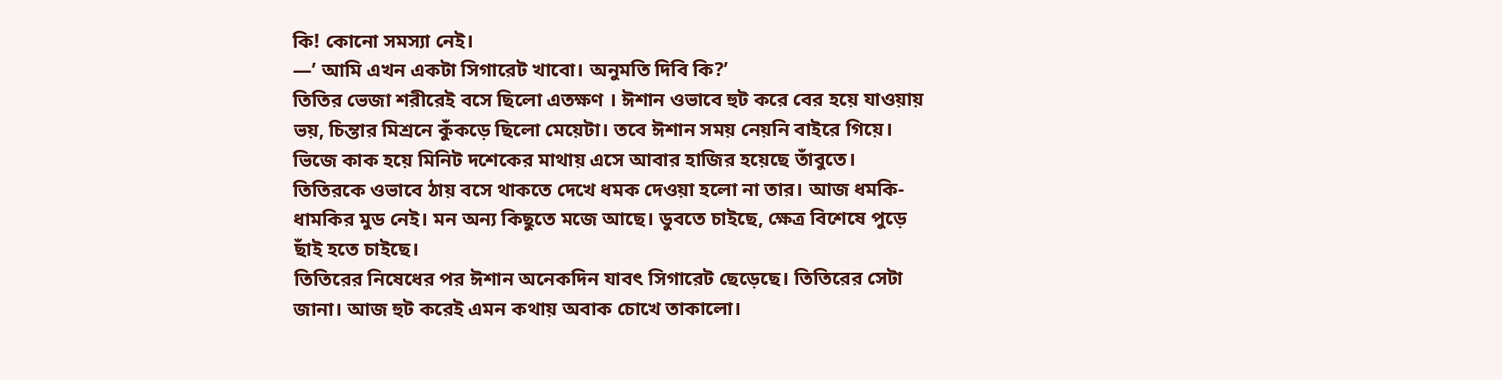কি! কোনো সমস্যা নেই।
—’ আমি এখন একটা সিগারেট খাবো। অনুমতি দিবি কি?’
তিতির ভেজা শরীরেই বসে ছিলো এতক্ষণ । ঈশান ওভাবে হুট করে বের হয়ে যাওয়ায় ভয়, চিন্তার মিশ্রনে কুঁকড়ে ছিলো মেয়েটা। তবে ঈশান সময় নেয়নি বাইরে গিয়ে। ভিজে কাক হয়ে মিনিট দশেকের মাথায় এসে আবার হাজির হয়েছে তাঁবুতে। তিতিরকে ওভাবে ঠায় বসে থাকতে দেখে ধমক দেওয়া হলো না তার। আজ ধমকি-ধামকির মুড নেই। মন অন্য কিছুতে মজে আছে। ডুবতে চাইছে, ক্ষেত্র বিশেষে পুড়ে ছাঁই হতে চাইছে।
তিতিরের নিষেধের পর ঈশান অনেকদিন যাবৎ সিগারেট ছেড়েছে। তিতিরের সেটা জানা। আজ হুট করেই এমন কথায় অবাক চোখে তাকালো।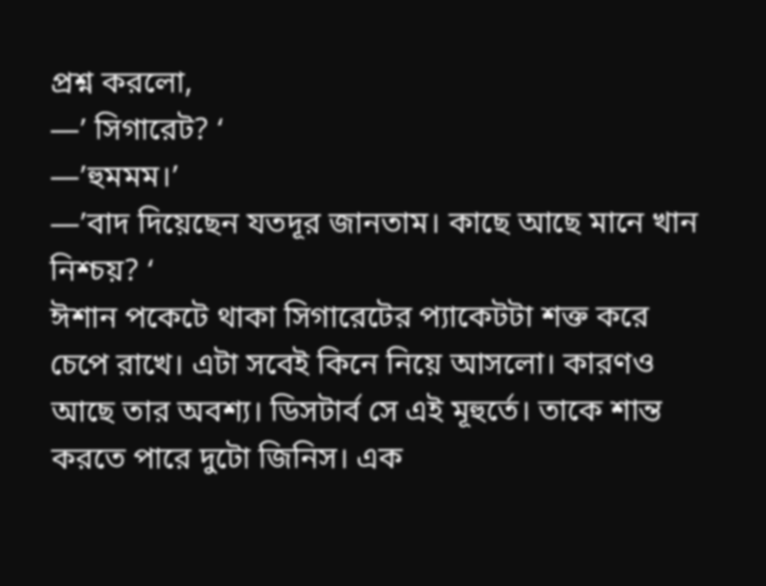প্রশ্ন করলো,
—’ সিগারেট? ‘
—’হুমমম।’
—’বাদ দিয়েছেন যতদূর জানতাম। কাছে আছে মানে খান নিশ্চয়? ‘
ঈশান পকেটে থাকা সিগারেটের প্যাকেটটা শক্ত করে চেপে রাখে। এটা সবেই কিনে নিয়ে আসলো। কারণও আছে তার অবশ্য। ডিসটার্ব সে এই মূহুর্তে। তাকে শান্ত করতে পারে দুটো জিনিস। এক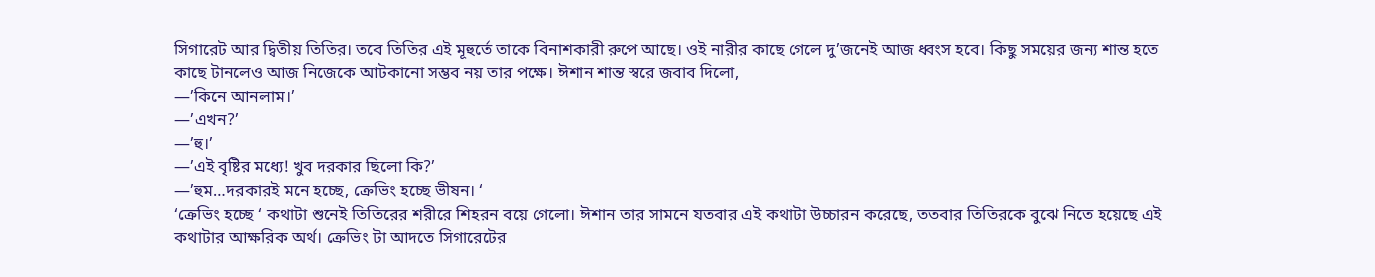সিগারেট আর দ্বিতীয় তিতির। তবে তিতির এই মূহুর্তে তাকে বিনাশকারী রুপে আছে। ওই নারীর কাছে গেলে দু’জনেই আজ ধ্বংস হবে। কিছু সময়ের জন্য শান্ত হতে কাছে টানলেও আজ নিজেকে আটকানো সম্ভব নয় তার পক্ষে। ঈশান শান্ত স্বরে জবাব দিলো,
—’কিনে আনলাম।’
—’এখন?’
—’হু।’
—’এই বৃষ্টির মধ্যে! খুব দরকার ছিলো কি?’
—’হুম…দরকারই মনে হচ্ছে, ক্রেভিং হচ্ছে ভীষন। ‘
‘ক্রেভিং হচ্ছে ‘ কথাটা শুনেই তিতিরের শরীরে শিহরন বয়ে গেলো। ঈশান তার সামনে যতবার এই কথাটা উচ্চারন করেছে, ততবার তিতিরকে বুঝে নিতে হয়েছে এই কথাটার আক্ষরিক অর্থ। ক্রেভিং টা আদতে সিগারেটের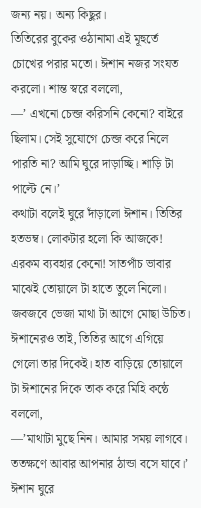জন্য নয়। অন্য কিছুর।
তিতিরের বুকের ওঠানামা এই মূহুর্তে চোখের পরার মতো। ঈশান নজর সংযত করলো। শান্ত স্বরে বললো,
—’ এখনো চেন্জ করিসনি কেনো? বাইরে ছিলাম। সেই সুযোগে চেন্জ করে নিলে পারতি না? আমি ঘুরে দাড়াচ্ছি। শাড়ি টা পাল্টে নে।’
কথাটা বলেই ঘুরে দাঁড়ালো ঈশান। তিতির হতভম্ব। লোকটার হলো কি আজকে! এরকম ব্যবহার কেনো! সাতপাঁচ ভাবার মাঝেই তোয়ালে টা হাতে তুলে নিলো। জবজবে ভেজা মাথা টা আগে মোছা উচিত।
ঈশানেরও তাই, তিতির আগে এগিয়ে গেলো তার দিকেই। হাত বাড়িয়ে তোয়ালে টা ঈশানের দিকে তাক করে মিহি কন্ঠে বললো,
—’মাথাটা মুছে নিন। আমার সময় লাগবে। ততক্ষণে আবার আপনার ঠান্ডা বসে যাবে।’
ঈশান ঘুরে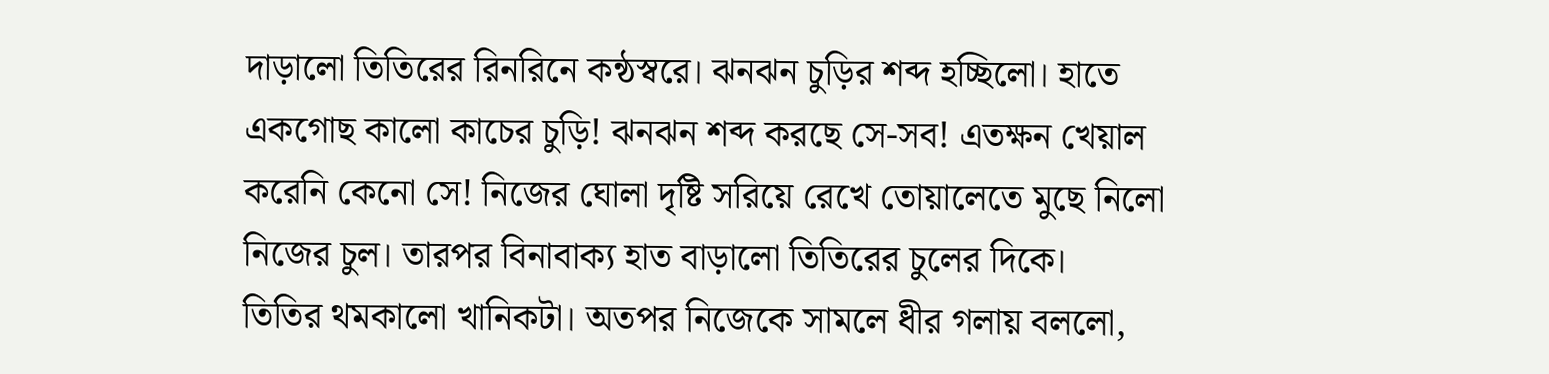দাড়ালো তিতিরের রিনরিনে কন্ঠস্বরে। ঝনঝন চুড়ির শব্দ হচ্ছিলো। হাতে একগোছ কালো কাচের চুড়ি! ঝনঝন শব্দ করছে সে-সব! এতক্ষন খেয়াল করেনি কেনো সে! নিজের ঘোলা দৃষ্টি সরিয়ে রেখে তোয়ালেতে মুছে নিলো নিজের চুল। তারপর বিনাবাক্য হাত বাড়ালো তিতিরের চুলের দিকে।
তিতির থমকালো খানিকটা। অতপর নিজেকে সামলে ধীর গলায় বললো,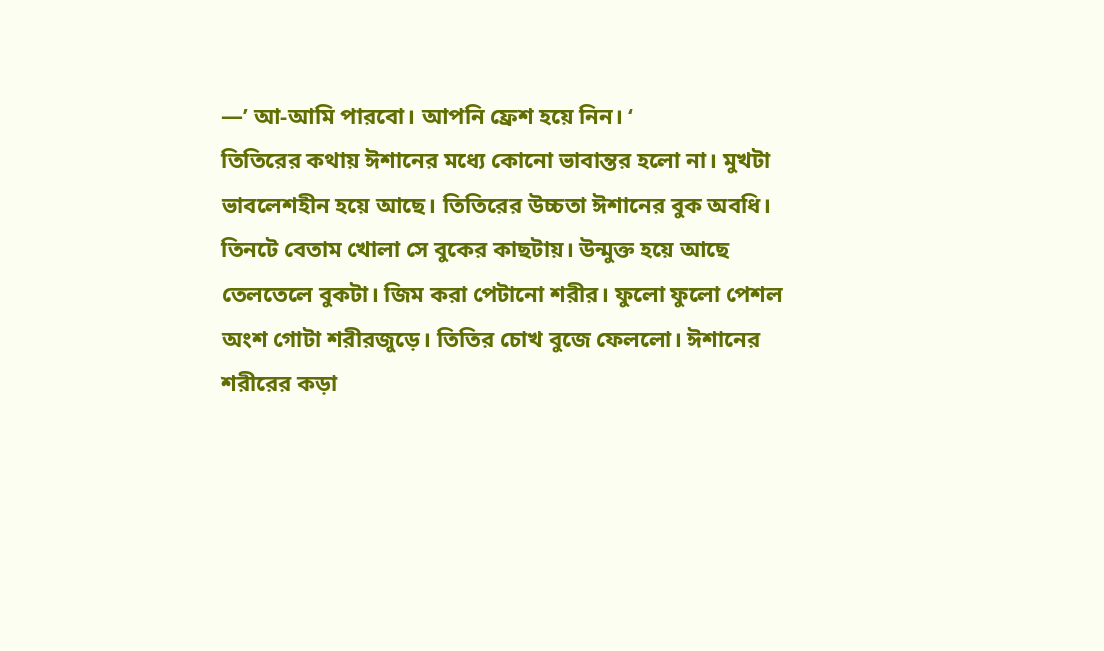—’ আ-আমি পারবো। আপনি ফ্রেশ হয়ে নিন। ‘
তিতিরের কথায় ঈশানের মধ্যে কোনো ভাবান্তর হলো না। মুখটা ভাবলেশহীন হয়ে আছে। তিতিরের উচ্চতা ঈশানের বুক অবধি। তিনটে বেতাম খোলা সে বুকের কাছটায়। উন্মুক্ত হয়ে আছে তেলতেলে বুকটা। জিম করা পেটানো শরীর। ফুলো ফুলো পেশল অংশ গোটা শরীরজুড়ে। তিতির চোখ বুজে ফেললো। ঈশানের শরীরের কড়া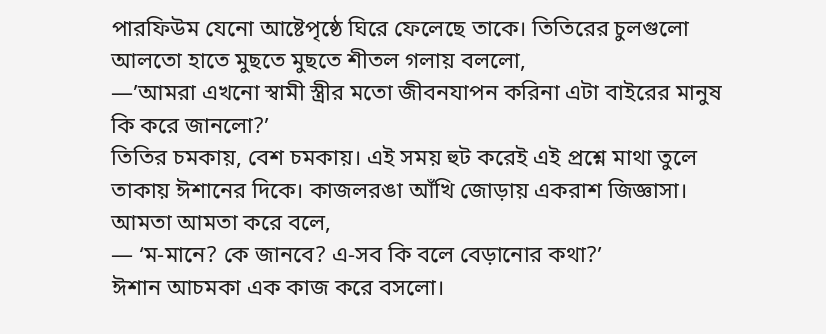পারফিউম যেনো আষ্টেপৃষ্ঠে ঘিরে ফেলেছে তাকে। তিতিরের চুলগুলো আলতো হাতে মুছতে মুছতে শীতল গলায় বললো,
—’আমরা এখনো স্বামী স্ত্রীর মতো জীবনযাপন করিনা এটা বাইরের মানুষ কি করে জানলো?’
তিতির চমকায়, বেশ চমকায়। এই সময় হুট করেই এই প্রশ্নে মাথা তুলে তাকায় ঈশানের দিকে। কাজলরঙা আঁখি জোড়ায় একরাশ জিজ্ঞাসা। আমতা আমতা করে বলে,
— ‘ম-মানে? কে জানবে? এ-সব কি বলে বেড়ানোর কথা?’
ঈশান আচমকা এক কাজ করে বসলো।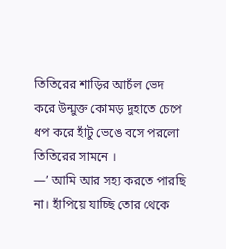তিতিরের শাড়ির আচঁল ভেদ করে উন্মুক্ত কোমড় দুহাতে চেপে ধপ করে হাঁটু ভেঙে বসে পরলো তিতিরের সামনে ।
—’ আমি আর সহ্য করতে পারছি না। হাঁপিয়ে যাচ্ছি তোর থেকে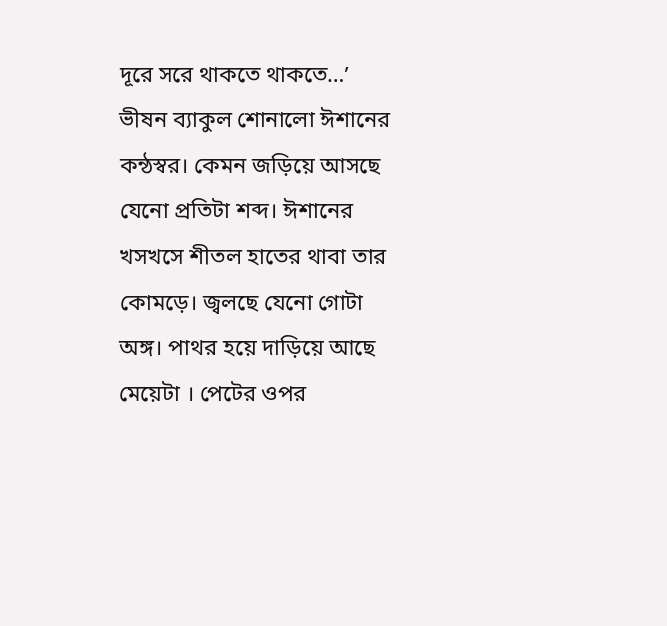দূরে সরে থাকতে থাকতে…’
ভীষন ব্যাকুল শোনালো ঈশানের কন্ঠস্বর। কেমন জড়িয়ে আসছে যেনো প্রতিটা শব্দ। ঈশানের খসখসে শীতল হাতের থাবা তার কোমড়ে। জ্বলছে যেনো গোটা অঙ্গ। পাথর হয়ে দাড়িয়ে আছে মেয়েটা । পেটের ওপর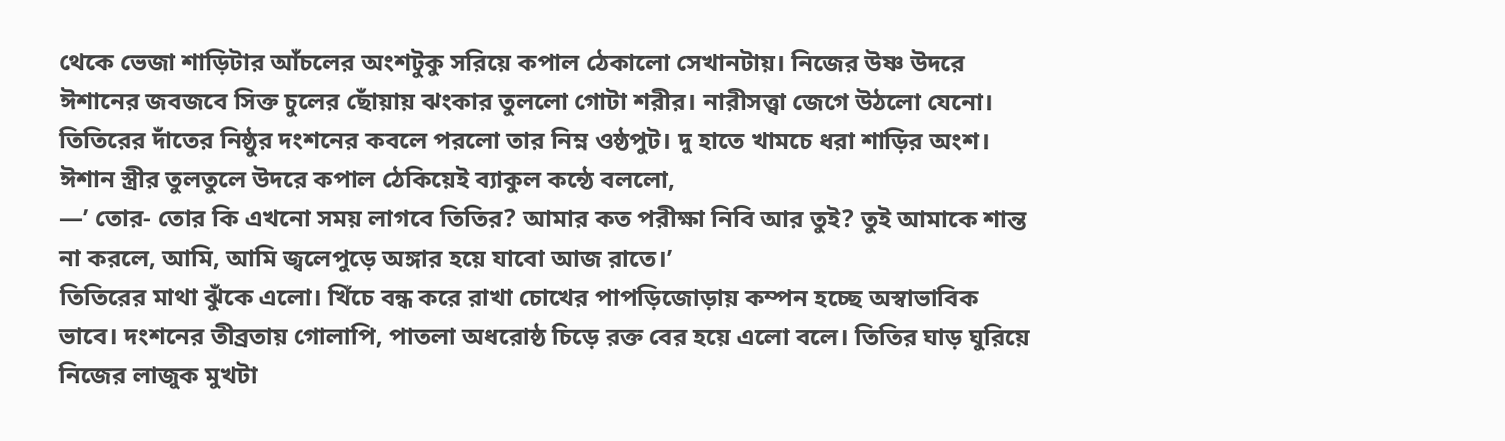থেকে ভেজা শাড়িটার আঁচলের অংশটুকু সরিয়ে কপাল ঠেকালো সেখানটায়। নিজের উষ্ণ উদরে ঈশানের জবজবে সিক্ত চুলের ছোঁয়ায় ঝংকার তুললো গোটা শরীর। নারীসত্ত্বা জেগে উঠলো যেনো। তিতিরের দাঁতের নিষ্ঠুর দংশনের কবলে পরলো তার নিম্ন ওষ্ঠপুট। দু হাতে খামচে ধরা শাড়ির অংশ। ঈশান স্ত্রীর তুলতুলে উদরে কপাল ঠেকিয়েই ব্যাকুল কন্ঠে বললো,
—’ তোর- তোর কি এখনো সময় লাগবে তিতির? আমার কত পরীক্ষা নিবি আর তুই? তুই আমাকে শান্ত না করলে, আমি, আমি জ্বলেপুড়ে অঙ্গার হয়ে যাবো আজ রাতে।’
তিতিরের মাথা ঝুঁকে এলো। খিঁচে বন্ধ করে রাখা চোখের পাপড়িজোড়ায় কম্পন হচ্ছে অস্বাভাবিক ভাবে। দংশনের তীব্রতায় গোলাপি, পাতলা অধরোষ্ঠ চিড়ে রক্ত বের হয়ে এলো বলে। তিতির ঘাড় ঘুরিয়ে নিজের লাজুক মুখটা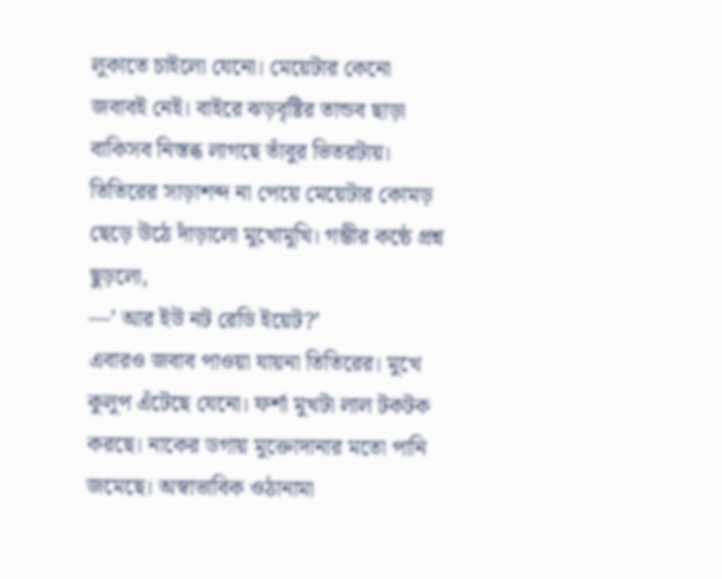লুকাতে চাইলো যেনো। মেয়েটার কেনো জবাবই নেই। বাইরে ঝড়বৃষ্টির তান্ডব ছাড়া বাকিসব নিস্তব্ধ লাগছে তাঁবুর ভিতরটায়। তিতিরের সাড়াশব্দ না পেয়ে মেয়েটার কোমড় ছেড়ে উঠে দাঁড়ালো মুখোমুখি। গম্ভীর কন্ঠে প্রশ্ন ছুড়লো,
—’ আর ইউ নট রেডি ইয়েট?’
এবারও জবাব পাওয়া যায়না তিতিরের। মুখে কুলুপ এঁটেছে যেনো। ফর্শা মুখটা লাল টকটক করছে। নাকের ডগায় মুক্তোদানার মতো পানি জমেছে। অস্বাভাবিক ওঠানামা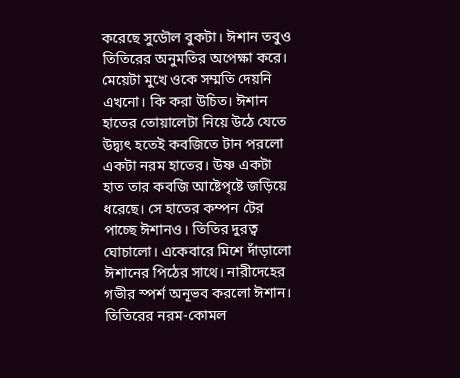করেছে সুডৌল বুকটা। ঈশান তবুও তিতিরের অনুমতির অপেক্ষা করে। মেয়েটা মুখে ওকে সম্মতি দেয়নি এখনো। কি করা উচিত। ঈশান হাতের তোয়ালেটা নিয়ে উঠে যেতে উদ্ব্যৎ হতেই কবজিতে টান পরলো একটা নরম হাতের। উষ্ণ একটা হাত তার কবজি আষ্টেপৃষ্টে জড়িয়ে ধরেছে। সে হাতের কম্পন টের পাচ্ছে ঈশানও। তিতির দুরত্ব ঘোচালো। একেবারে মিশে দাঁড়ালো ঈশানের পিঠের সাথে। নারীদেহের গভীর স্পর্শ অনূভব করলো ঈশান। তিতিরের নরম-কোমল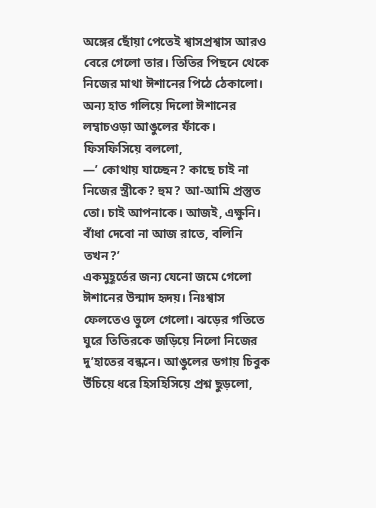অঙ্গের ছোঁয়া পেতেই শ্বাসপ্রশ্বাস আরও বেরে গেলো তার। তিতির পিছনে থেকে নিজের মাথা ঈশানের পিঠে ঠেকালো। অন্য হাত গলিয়ে দিলো ঈশানের লম্বাচওড়া আঙুলের ফাঁকে। ফিসফিসিয়ে বললো,
—’ কোথায় যাচ্ছেন? কাছে চাই না নিজের স্ত্রীকে? হুম? আ-আমি প্রস্তুত তো। চাই আপনাকে। আজই, এক্ষুনি। বাঁধা দেবো না আজ রাতে, বলিনি তখন?’
একমুহূর্তের জন্য যেনো জমে গেলো ঈশানের উন্মাদ হৃদয়। নিঃশ্বাস ফেলতেও ভুলে গেলো। ঝড়ের গতিতে ঘুরে তিতিরকে জড়িয়ে নিলো নিজের দু’হাতের বন্ধনে। আঙুলের ডগায় চিবুক উঁচিয়ে ধরে হিসহিসিয়ে প্রশ্ন ছুড়লো,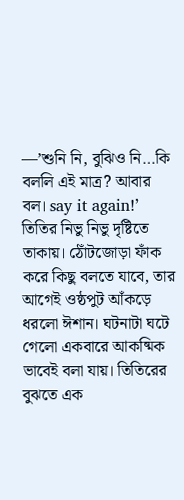—’শুনি নি, বুঝিও নি…কি বললি এই মাত্র? আবার বল। say it again!’
তিতির নিভু নিভু দৃষ্টিতে তাকায়। ঠোঁটজোড়া ফাঁক করে কিছু বলতে যাবে, তার আগেই ওষ্ঠপুট আঁকড়ে ধরলো ঈশান। ঘটনাটা ঘটে গেলো একবারে আকষ্মিক ভাবেই বলা যায়। তিতিরের বুঝতে এক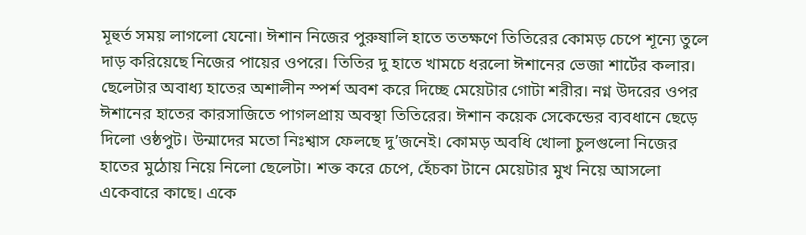মূহুর্ত সময় লাগলো যেনো। ঈশান নিজের পুরুষালি হাতে ততক্ষণে তিতিরের কোমড় চেপে শূন্যে তুলে দাড় করিয়েছে নিজের পায়ের ওপরে। তিতির দু হাতে খামচে ধরলো ঈশানের ভেজা শার্টের কলার। ছেলেটার অবাধ্য হাতের অশালীন স্পর্শ অবশ করে দিচ্ছে মেয়েটার গোটা শরীর। নগ্ন উদরের ওপর ঈশানের হাতের কারসাজিতে পাগলপ্রায় অবস্থা তিতিরের। ঈশান কয়েক সেকেন্ডের ব্যবধানে ছেড়ে দিলো ওষ্ঠপুট। উন্মাদের মতো নিঃশ্বাস ফেলছে দু’জনেই। কোমড় অবধি খোলা চুলগুলো নিজের হাতের মুঠোয় নিয়ে নিলো ছেলেটা। শক্ত করে চেপে, হেঁচকা টানে মেয়েটার মুখ নিয়ে আসলো একেবারে কাছে। একে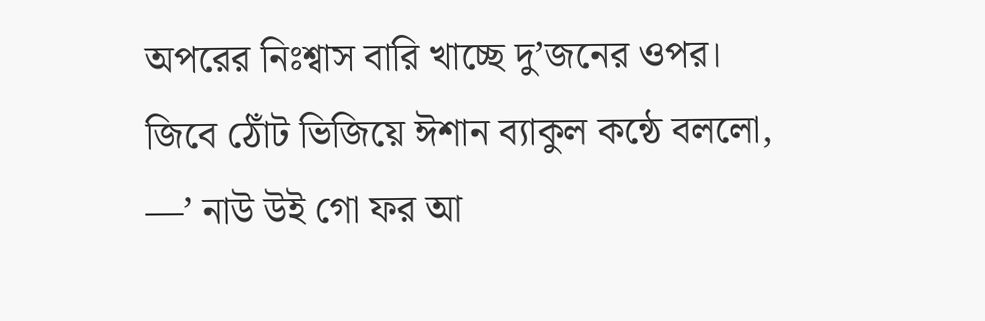অপরের নিঃশ্বাস বারি খাচ্ছে দু’জনের ওপর। জিবে ঠোঁট ভিজিয়ে ঈশান ব্যাকুল কন্ঠে বললো,
—’ নাউ উই গো ফর আ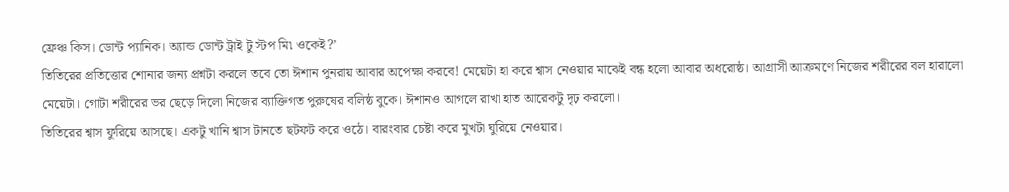ফ্রেঞ্চ কিস। ডোন্ট প্যানিক। অ্যান্ড ডোন্ট ট্রাই টু স্টপ মি৷ ওকেই?’
তিতিরের প্রতিত্তোর শোনার জন্য প্রশ্নটা করলে তবে তো ঈশান পুনরায় আবার অপেক্ষা করবে! মেয়েটা হা করে শ্বাস নেওয়ার মাঝেই বন্ধ হলো আবার অধরোষ্ঠ। আগ্রাসী আক্রমণে নিজের শরীরের বল হারালো মেয়েটা। গোটা শরীরের ভর ছেড়ে দিলো নিজের ব্যাক্তিগত পুরুষের বলিষ্ঠ বুকে। ঈশানও আগলে রাখা হাত আরেকটু দৃঢ় করলো।
তিতিরের শ্বাস ফুরিয়ে আসছে। একটু খানি শ্বাস টানতে ছটফট করে ওঠে। বারংবার চেষ্টা করে মুখটা ঘুরিয়ে নেওয়ার।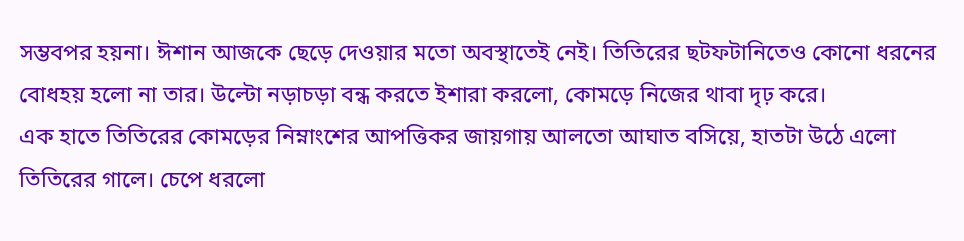সম্ভবপর হয়না। ঈশান আজকে ছেড়ে দেওয়ার মতো অবস্থাতেই নেই। তিতিরের ছটফটানিতেও কোনো ধরনের বোধহয় হলো না তার। উল্টো নড়াচড়া বন্ধ করতে ইশারা করলো, কোমড়ে নিজের থাবা দৃঢ় করে।
এক হাতে তিতিরের কোমড়ের নিম্নাংশের আপত্তিকর জায়গায় আলতো আঘাত বসিয়ে, হাতটা উঠে এলো তিতিরের গালে। চেপে ধরলো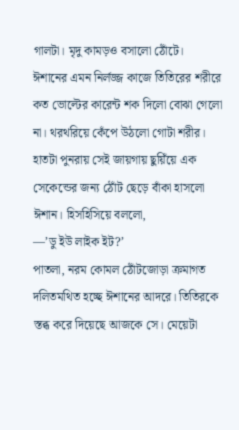গালটা। মৃদু কামড়ও বসালো ঠোঁটে।
ঈশানের এমন নির্লজ্জ কাজে তিতিরের শরীরে কত ভোল্টের কারেন্ট শক দিলো বোঝা গেলো না। থরথরিয়ে কেঁপে উঠলো গোটা শরীর। হাতটা পুনরায় সেই জায়গায় ছুয়িঁয়ে এক সেকেন্ডের জন্য ঠোঁট ছেড়ে বাঁকা হাসলো ঈশান। হিসহিসিয়ে বললো,
—’ডু ইউ লাইক ইট?’
পাতলা, নরম কোমল ঠোঁটজোড়া ক্রমাগত দলিতমথিত হচ্ছে ঈশানের আদরে। তিতিরকে স্তব্ধ করে দিয়েছে আজকে সে। মেয়েটা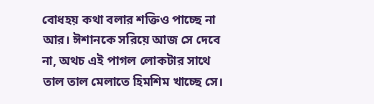বোধহয় কথা বলার শক্তিও পাচ্ছে না আর। ঈশানকে সরিয়ে আজ সে দেবে না, অথচ এই পাগল লোকটার সাথে তাল তাল মেলাতে হিমশিম খাচ্ছে সে।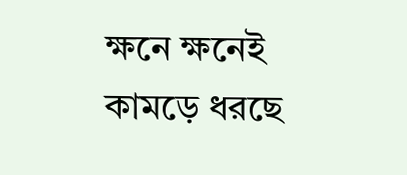ক্ষনে ক্ষনেই কামড়ে ধরছে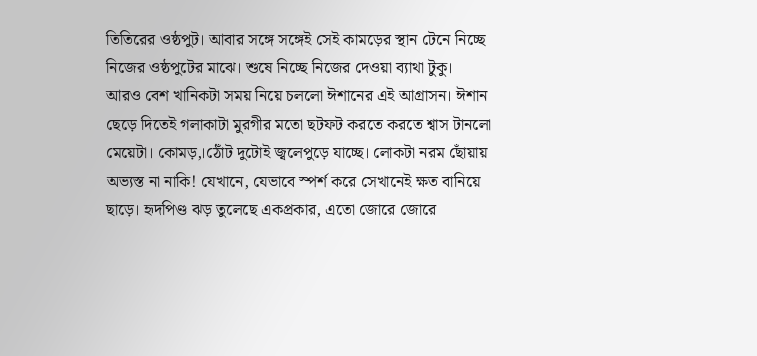তিতিরের ওষ্ঠপুট। আবার সঙ্গে সঙ্গেই সেই কামড়ের স্থান টেনে নিচ্ছে নিজের ওষ্ঠপুটের মাঝে। শুষে নিচ্ছে নিজের দেওয়া ব্যাথা টুকু।
আরও বেশ খানিকটা সময় নিয়ে চললো ঈশানের এই আগ্রাসন। ঈশান ছেড়ে দিতেই গলাকাটা মুরগীর মতো ছটফট করতে করতে শ্বাস টানলো মেয়েটা। কোমড়,।ঠোঁট দুটোই জ্বলেপুড়ে যাচ্ছে। লোকটা নরম ছোঁয়ায় অভ্যস্ত না নাকি! যেখানে, যেভাবে স্পর্শ করে সেখানেই ক্ষত বানিয়ে ছাড়ে। হৃদপিণ্ড ঝড় তুলেছে একপ্রকার, এতো জোরে জোরে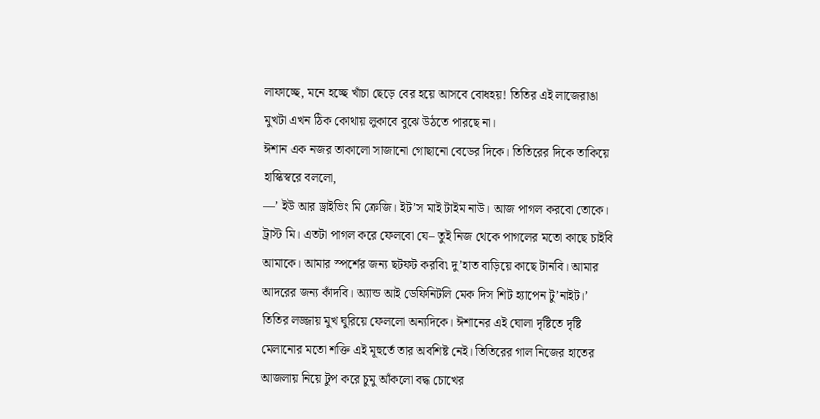লাফাচ্ছে, মনে হচ্ছে খাঁচা ছেড়ে বের হয়ে আসবে বোধহয়! তিতির এই লাজেরাঙা মুখটা এখন ঠিক কোথায় লুকাবে বুঝে উঠতে পারছে না।
ঈশান এক নজর তাকালো সাজানো গোছানো বেডের দিকে। তিতিরের দিকে তাকিয়ে হাস্কিস্বরে বললো,
—’ ইউ আর ড্রাইভিং মি ক্রেজি। ইট’স মাই টাইম নাউ। আজ পাগল করবো তোকে। ট্রাস্ট মি। এতটা পাগল করে ফেলবো যে– তুই নিজ থেকে পাগলের মতো কাছে চাইবি আমাকে। আমার স্পর্শের জন্য ছটফট করবি৷ দু’হাত বাড়িয়ে কাছে টানবি। আমার আদরের জন্য কাঁদবি। অ্যান্ড আই ডেফিনিটলি মেক দিস শিট হ্যাপেন টু’নাইট।’
তিতির লজ্জায় মুখ ঘুরিয়ে ফেললো অন্যদিকে। ঈশানের এই ঘোলা দৃষ্টিতে দৃষ্টি মেলানোর মতো শক্তি এই মূহুর্তে তার অবশিষ্ট নেই। তিতিরের গাল নিজের হাতের আজলায় নিয়ে টুপ করে চুমু আঁকলো বদ্ধ চোখের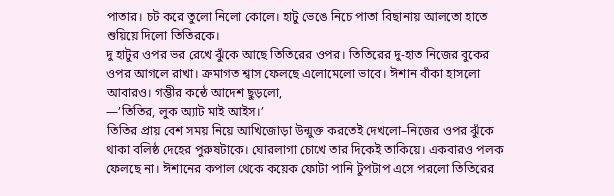পাতার। চট করে তুলো নিলো কোলে। হাটু ভেঙে নিচে পাতা বিছানায় আলতো হাতে শুয়িয়ে দিলো তিতিরকে।
দু হাটুর ওপর ভর রেখে ঝুঁকে আছে তিতিরের ওপর। তিতিরের দু-হাত নিজের বুকের ওপর আগলে রাখা। ক্রমাগত শ্বাস ফেলছে এলোমেলো ভাবে। ঈশান বাঁকা হাসলো আবারও। গম্ভীর কন্ঠে আদেশ ছুড়লো,
—’তিতির, লুক অ্যাট মাই আইস।’
তিতির প্রায় বেশ সময় নিয়ে আখিজোড়া উন্মুক্ত করতেই দেখলো–নিজের ওপর ঝুঁকে থাকা বলিষ্ঠ দেহের পুরুষটাকে। ঘোরলাগা চোখে তার দিকেই তাকিয়ে। একবারও পলক ফেলছে না। ঈশানের কপাল থেকে কয়েক ফোটা পানি টুপটাপ এসে পরলো তিতিরের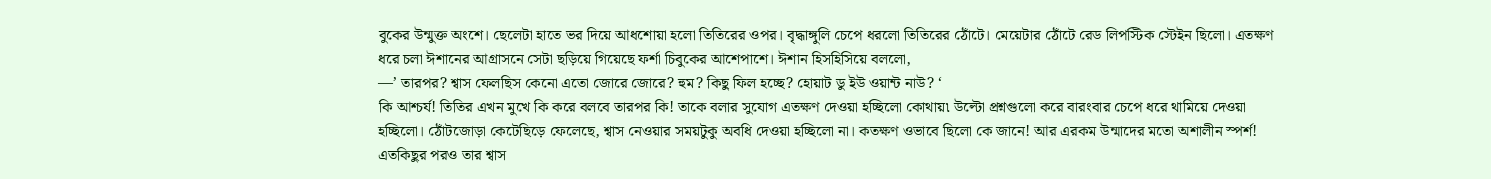বুকের উন্মুক্ত অংশে। ছেলেটা হাতে ভর দিয়ে আধশোয়া হলো তিতিরের ওপর। বৃদ্ধাঙ্গুলি চেপে ধরলো তিতিরের ঠোঁটে। মেয়েটার ঠোঁটে রেড লিপস্টিক স্টেইন ছিলো। এতক্ষণ ধরে চলা ঈশানের আগ্রাসনে সেটা ছড়িয়ে গিয়েছে ফর্শা চিবুকের আশেপাশে। ঈশান হিসহিসিয়ে বললো,
—’ তারপর? শ্বাস ফেলছিস কেনো এতো জোরে জোরে? হুম? কিছু ফিল হচ্ছে? হোয়াট ডু ইউ ওয়ান্ট নাউ? ‘
কি আশ্চর্য! তিতির এখন মুখে কি করে বলবে তারপর কি! তাকে বলার সুযোগ এতক্ষণ দেওয়া হচ্ছিলো কোথায়৷ উল্টো প্রশ্নগুলো করে বারংবার চেপে ধরে থামিয়ে দেওয়া হচ্ছিলো। ঠোঁটজোড়া কেটেছিড়ে ফেলেছে, শ্বাস নেওয়ার সময়টুকু অবধি দেওয়া হচ্ছিলো না। কতক্ষণ ওভাবে ছিলো কে জানে! আর এরকম উন্মাদের মতো অশালীন স্পর্শ! এতকিছুর পরও তার শ্বাস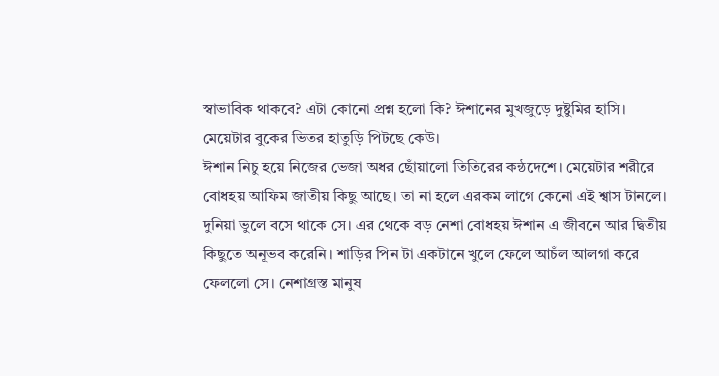স্বাভাবিক থাকবে? এটা কোনো প্রশ্ন হলো কি? ঈশানের মুখজুড়ে দুষ্টুমির হাসি। মেয়েটার বুকের ভিতর হাতুড়ি পিটছে কেউ।
ঈশান নিচু হয়ে নিজের ভেজা অধর ছোঁয়ালো তিতিরের কন্ঠদেশে। মেয়েটার শরীরে বোধহয় আফিম জাতীয় কিছু আছে। তা না হলে এরকম লাগে কেনো এই শ্বাস টানলে। দুনিয়া ভুলে বসে থাকে সে। এর থেকে বড় নেশা বোধহয় ঈশান এ জীবনে আর দ্বিতীয় কিছুতে অনূভব করেনি। শাড়ির পিন টা একটানে খুলে ফেলে আচঁল আলগা করে ফেললো সে। নেশাগ্রস্ত মানুষ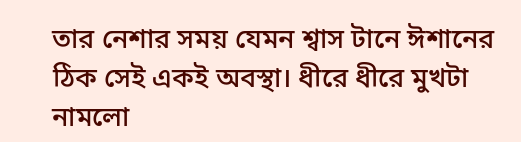তার নেশার সময় যেমন শ্বাস টানে ঈশানের ঠিক সেই একই অবস্থা। ধীরে ধীরে মুখটা নামলো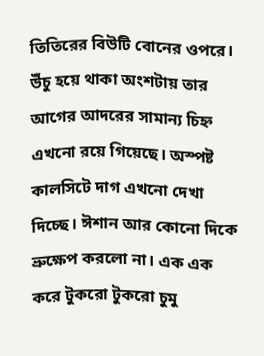তিতিরের বিউটি বোনের ওপরে। উঁচু হয়ে থাকা অংশটায় তার আগের আদরের সামান্য চিহ্ন এখনো রয়ে গিয়েছে। অস্পষ্ট কালসিটে দাগ এখনো দেখা দিচ্ছে। ঈশান আর কোনো দিকে ভ্রুক্ষেপ করলো না। এক এক করে টুকরো টুকরো চুমু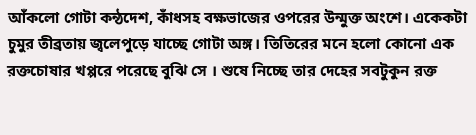আঁকলো গোটা কন্ঠদেশ, কাঁধসহ বক্ষভাজের ওপরের উন্মুক্ত অংশে। একেকটা চুমুর তীব্রতায় জ্বলেপুড়ে যাচ্ছে গোটা অঙ্গ। তিতিরের মনে হলো কোনো এক রক্তচোষার খপ্পরে পরেছে বুঝি সে । শুষে নিচ্ছে তার দেহের সবটুকুন রক্ত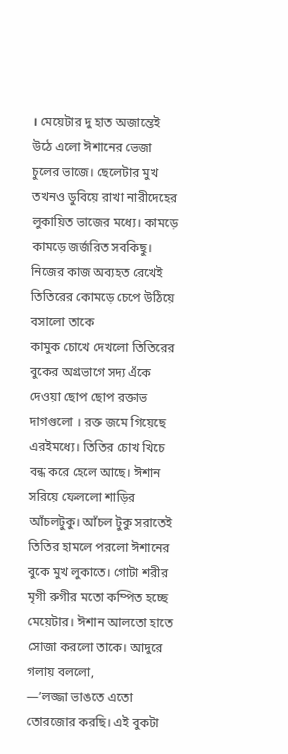। মেয়েটার দু হাত অজান্তেই উঠে এলো ঈশানের ভেজা চুলের ভাজে। ছেলেটার মুখ তখনও ডুবিয়ে রাখা নারীদেহের লুকায়িত ভাজের মধ্যে। কামড়ে কামড়ে জর্জরিত সবকিছু। নিজের কাজ অব্যহত রেখেই তিতিরের কোমড়ে চেপে উঠিয়ে বসালো তাকে
কামুক চোখে দেখলো তিতিরের বুকের অগ্রভাগে সদ্য এঁকে দেওয়া ছোপ ছোপ রক্তাভ দাগগুলো । রক্ত জমে গিয়েছে এরইমধ্যে। তিতির চোখ খিচে বন্ধ করে হেলে আছে। ঈশান সরিয়ে ফেললো শাড়ির আঁচলটুকু। আঁচল টুকু সরাতেই তিতির হামলে পরলো ঈশানের বুকে মুখ লুকাতে। গোটা শরীর মৃগী রুগীর মতো কম্পিত হচ্ছে মেয়েটার। ঈশান আলতো হাতে সোজা করলো তাকে। আদুরে গলায় বললো,
—’লজ্জা ভাঙতে এতো তোরজোর করছি। এই বুকটা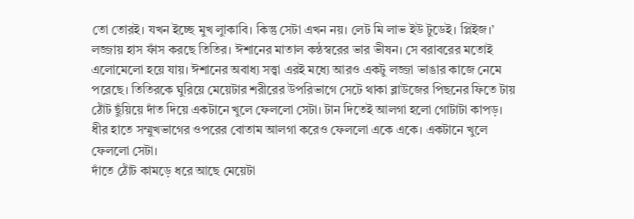তো তোরই। যখন ইচ্ছে মুখ লাুকাবি। কিন্তু সেটা এখন নয়। লেট মি লাভ ইউ টুডেই। প্লিইজ।’
লজ্জায় হাস ফাঁস করছে তিতির। ঈশানের মাতাল কন্ঠস্বরের ভার ভীষন। সে বরাবরের মতোই এলোমেলো হয়ে যায়। ঈশানের অবাধ্য সত্ত্বা এরই মধ্যে আরও একটু লজ্জা ভাঙার কাজে নেমে পরেছে। তিতিরকে ঘুরিয়ে মেয়েটার শরীরের উপরিভাগে সেটে থাকা ব্লাউজের পিছনের ফিতে টায় ঠোঁট ছুঁয়িয়ে দাঁত দিয়ে একটানে খুলে ফেললো সেটা। টান দিতেই আলগা হলো গোটাটা কাপড়। ধীর হাতে সম্মুখভাগের ওপরের বোতাম আলগা করেও ফেললো একে একে। একটানে খুলে ফেললো সেটা।
দাঁতে ঠোঁট কামড়ে ধরে আছে মেয়েটা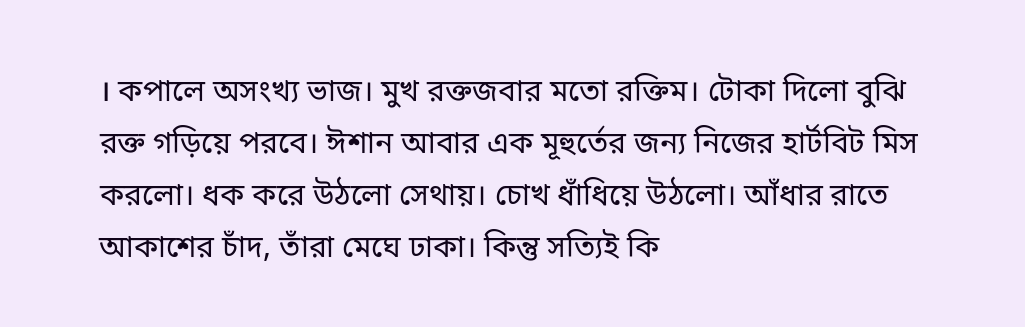। কপালে অসংখ্য ভাজ। মুখ রক্তজবার মতো রক্তিম। টোকা দিলো বুঝি রক্ত গড়িয়ে পরবে। ঈশান আবার এক মূহুর্তের জন্য নিজের হার্টবিট মিস করলো। ধক করে উঠলো সেথায়। চোখ ধাঁধিয়ে উঠলো। আঁধার রাতে আকাশের চাঁদ, তাঁরা মেঘে ঢাকা। কিন্তু সত্যিই কি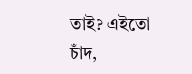তাই? এইতো চাঁদ,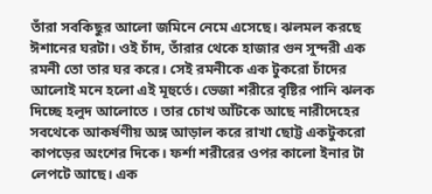তাঁরা সবকিছুর আলো জমিনে নেমে এসেছে। ঝলমল করছে ঈশানের ঘরটা। ওই চাঁদ, তাঁরার থেকে হাজার গুন সুন্দরী এক রমনী তো তার ঘর করে। সেই রমনীকে এক টুকরো চাঁদের আলোই মনে হলো এই মূহুর্তে। ভেজা শরীরে বৃষ্টির পানি ঝলক দিচ্ছে হলুদ আলোতে । তার চোখ আঁটকে আছে নারীদেহের সবথেকে আকর্ষণীয় অঙ্গ আড়াল করে রাখা ছোট্ট একটুকরো কাপড়ের অংশের দিকে। ফর্শা শরীরের ওপর কালো ইনার টা লেপটে আছে। এক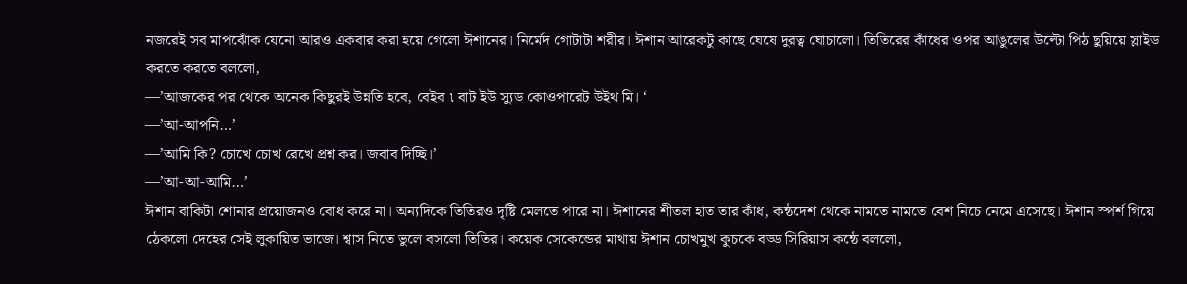নজরেই সব মাপঝোঁক যেনো আরও একবার করা হয়ে গেলো ঈশানের। নির্মেদ গোটাটা শরীর। ঈশান আরেকটু কাছে ঘেষে দুরত্ব ঘোচালো। তিতিরের কাঁধের ওপর আঙুলের উল্টো পিঠ ছুয়িয়ে স্লাইড করতে করতে বললো,
—’আজকের পর থেকে অনেক কিছুরই উন্নতি হবে, বেইব ৷ বাট ইউ স্যুড কোওপারেট উইথ মি। ‘
—’আ-আপনি…’
—’আমি কি? চোখে চোখ রেখে প্রশ্ন কর। জবাব দিচ্ছি।’
—’আ-আ-আমি…’
ঈশান বাকিটা শোনার প্রয়োজনও বোধ করে না। অন্যদিকে তিতিরও দৃষ্টি মেলতে পারে না। ঈশানের শীতল হাত তার কাঁধ, কন্ঠদেশ থেকে নামতে নামতে বেশ নিচে নেমে এসেছে। ঈশান স্পর্শ গিয়ে ঠেকলো দেহের সেই লুকায়িত ভাজে। শ্বাস নিতে ভুলে বসলো তিতির। কয়েক সেকেন্ডের মাথায় ঈশান চোখমুখ কুচকে বড্ড সিরিয়াস কন্ঠে বললো,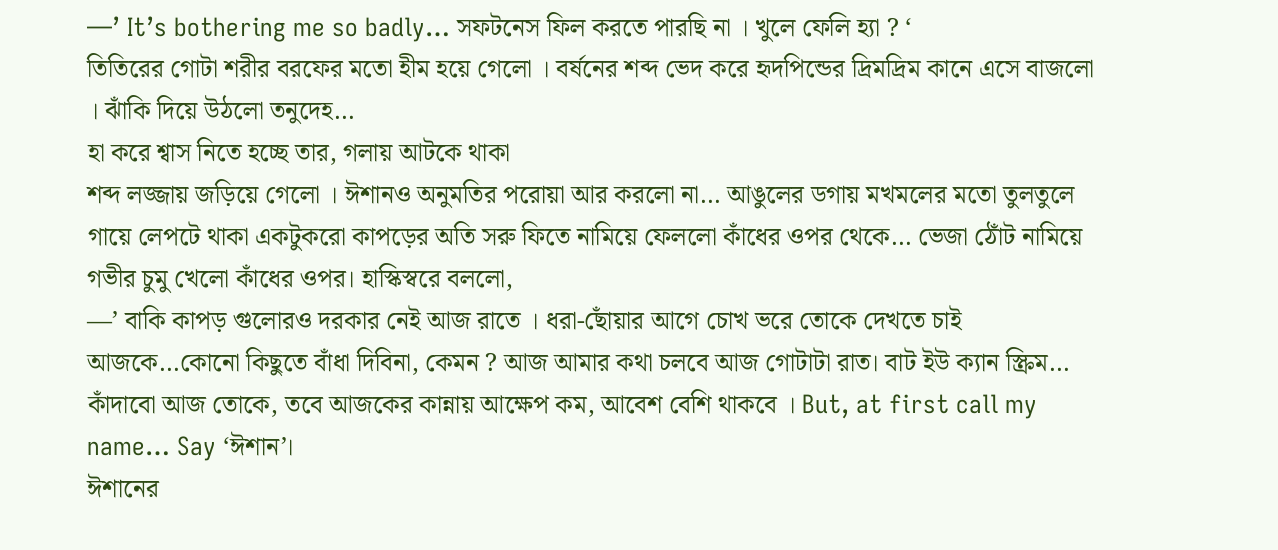—’ It’s bothering me so badly… সফটনেস ফিল করতে পারছি না । খুলে ফেলি হ্যা ? ‘
তিতিরের গোটা শরীর বরফের মতো হীম হয়ে গেলো । বর্ষনের শব্দ ভেদ করে হৃদপিন্ডের দ্রিমদ্রিম কানে এসে বাজলো । ঝাঁকি দিয়ে উঠলো তনুদেহ…
হা করে শ্বাস নিতে হচ্ছে তার, গলায় আটকে থাকা
শব্দ লজ্জায় জড়িয়ে গেলো । ঈশানও অনুমতির পরোয়া আর করলো না… আঙুলের ডগায় মখমলের মতো তুলতুলে গায়ে লেপটে থাকা একটুকরো কাপড়ের অতি সরু ফিতে নামিয়ে ফেললো কাঁধের ওপর থেকে… ভেজা ঠোঁট নামিয়ে গভীর চুমু খেলো কাঁধের ওপর। হাস্কিস্বরে বললো,
—’ বাকি কাপড় গুলোরও দরকার নেই আজ রাতে । ধরা-ছোঁয়ার আগে চোখ ভরে তোকে দেখতে চাই আজকে…কোনো কিছুতে বাঁধা দিবিনা, কেমন ? আজ আমার কথা চলবে আজ গোটাটা রাত। বাট ইউ ক্যান স্ক্রিম… কাঁদাবো আজ তোকে, তবে আজকের কান্নায় আক্ষেপ কম, আবেশ বেশি থাকবে । But, at first call my name… Say ‘ঈশান’।
ঈশানের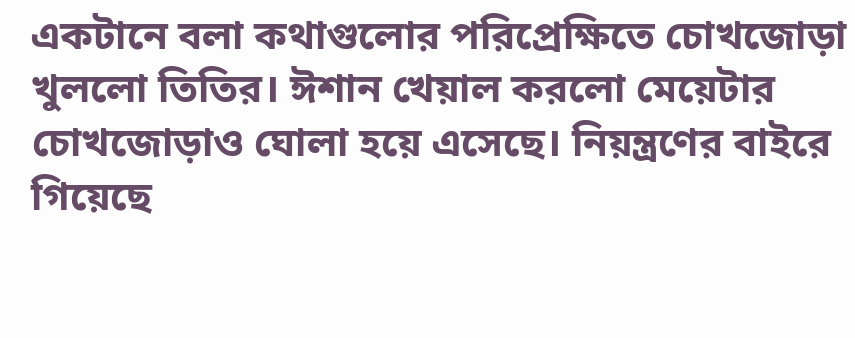একটানে বলা কথাগুলোর পরিপ্রেক্ষিতে চোখজোড়া খুললো তিতির। ঈশান খেয়াল করলো মেয়েটার চোখজোড়াও ঘোলা হয়ে এসেছে। নিয়ন্ত্রণের বাইরে গিয়েছে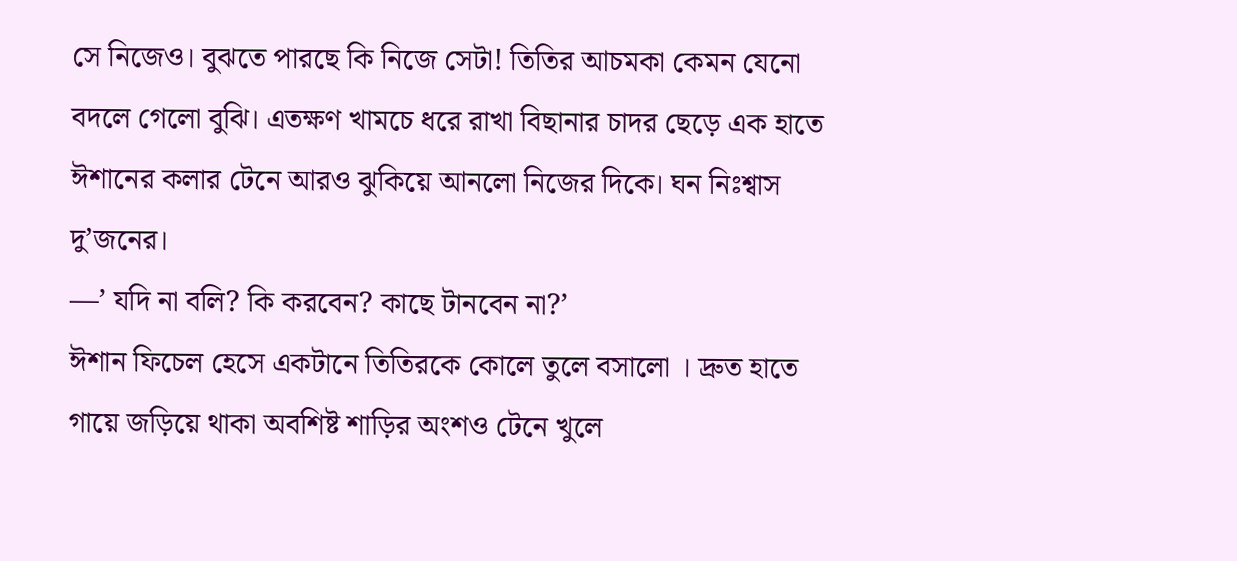সে নিজেও। বুঝতে পারছে কি নিজে সেটা! তিতির আচমকা কেমন যেনো বদলে গেলো বুঝি। এতক্ষণ খামচে ধরে রাখা বিছানার চাদর ছেড়ে এক হাতে ঈশানের কলার টেনে আরও ঝুকিয়ে আনলো নিজের দিকে। ঘন নিঃশ্বাস দু’জনের।
—’ যদি না বলি? কি করবেন? কাছে টানবেন না?’
ঈশান ফিচেল হেসে একটানে তিতিরকে কোলে তুলে বসালো । দ্রুত হাতে গায়ে জড়িয়ে থাকা অবশিষ্ট শাড়ির অংশও টেনে খুলে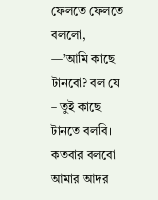ফেলতে ফেলতে বললো,
—’আমি কাছে টানবো? বল যে – তুই কাছে টানতে বলবি। কতবার বলবো আমার আদর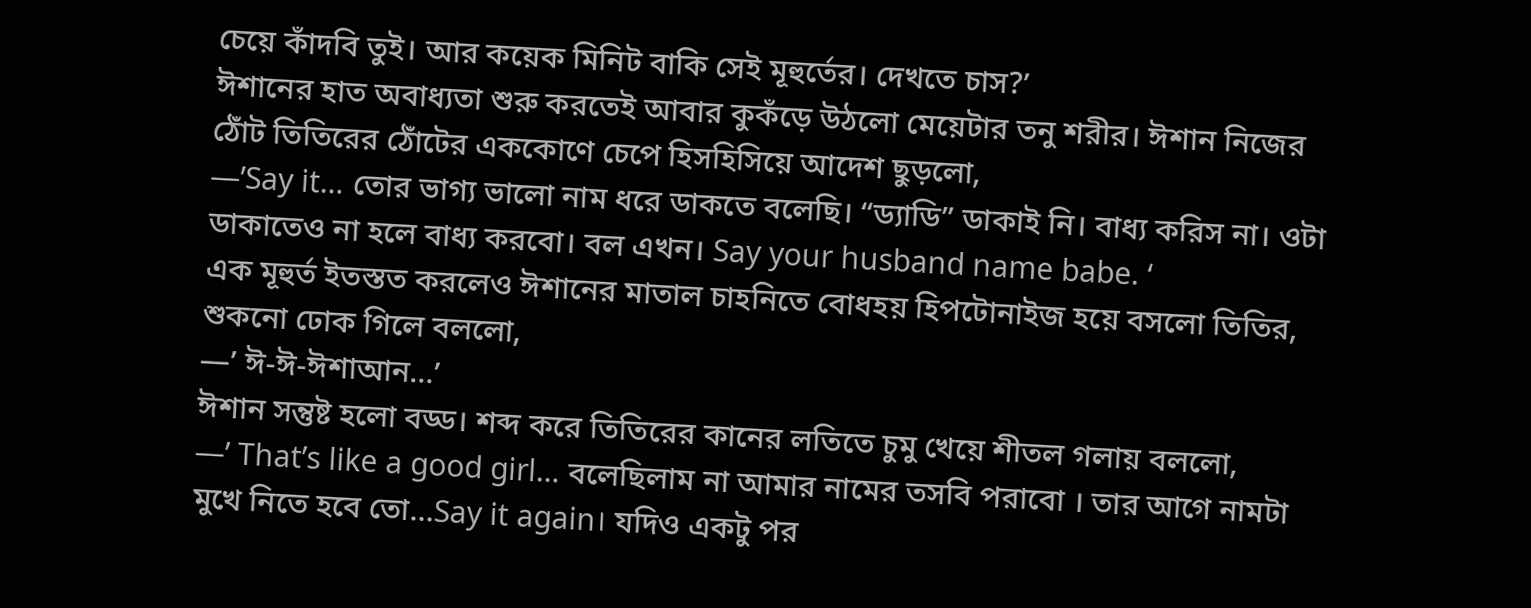চেয়ে কাঁদবি তুই। আর কয়েক মিনিট বাকি সেই মূহুর্তের। দেখতে চাস?’
ঈশানের হাত অবাধ্যতা শুরু করতেই আবার কুকঁড়ে উঠলো মেয়েটার তনু শরীর। ঈশান নিজের ঠোঁট তিতিরের ঠোঁটের এককোণে চেপে হিসহিসিয়ে আদেশ ছুড়লো,
—’Say it… তোর ভাগ্য ভালো নাম ধরে ডাকতে বলেছি। “ড্যাডি” ডাকাই নি। বাধ্য করিস না। ওটা ডাকাতেও না হলে বাধ্য করবো। বল এখন। Say your husband name babe. ‘
এক মূহুর্ত ইতস্তত করলেও ঈশানের মাতাল চাহনিতে বোধহয় হিপটোনাইজ হয়ে বসলো তিতির, শুকনো ঢোক গিলে বললো,
—’ ঈ-ঈ-ঈশাআন…’
ঈশান সন্তুষ্ট হলো বড্ড। শব্দ করে তিতিরের কানের লতিতে চুমু খেয়ে শীতল গলায় বললো,
—’ That’s like a good girl… বলেছিলাম না আমার নামের তসবি পরাবো । তার আগে নামটা মুখে নিতে হবে তো…Say it again। যদিও একটু পর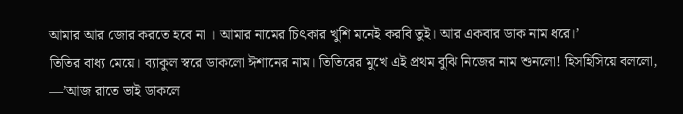আমার আর জোর করতে হবে না । আমার নামের চিৎকার খুশি মনেই করবি তুই। আর একবার ডাক নাম ধরে।’
তিতির বাধ্য মেয়ে। ব্যাকুল স্বরে ডাকলো ঈশানের নাম। তিতিরের মুখে এই প্রথম বুঝি নিজের নাম শুনলো! হিসহিসিয়ে বললো,
—’আজ রাতে ভাই ডাকলে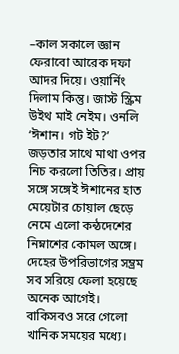–কাল সকালে জ্ঞান ফেরাবো আরেক দফা আদর দিয়ে। ওয়ার্নিং দিলাম কিন্তু। জাস্ট স্ক্রিম উইথ মাই নেইম। ওনলি ‘ঈশান। গট ইট?’
জড়তার সাথে মাথা ওপর নিচ করলো তিতির। প্রায় সঙ্গে সঙ্গেই ঈশানের হাত মেয়েটার চোয়াল ছেড়ে নেমে এলো কন্ঠদেশের নিম্নাশের কোমল অঙ্গে। দেহের উপরিভাগের সম্ভ্রম সব সরিয়ে ফেলা হয়েছে অনেক আগেই। বাকিসবও সরে গেলো খানিক সময়ের মধ্যে।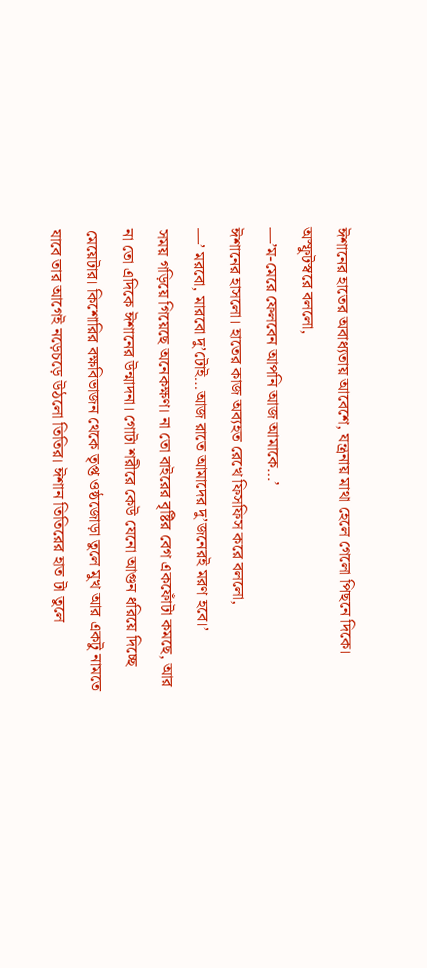ঈশানের হাতের অবাধ্যতায় আবেশে, যন্ত্রনায় মাথা হেলে গেলো পিছনে দিকে। অস্ফুটস্বরে বললো,
—’ম-মেরে ফেলবেন আপনি আজ আমাকে…’
ঈশানের হাসলো। হাতের কাজ অব্যহত রেখে ফিসফিস করে বললো,
—’ মরবো, মারবো দু’টোই…আজ রাতে আমাদের দু’জনেরই মরণ হবে।’
সময় গড়িয়ে গিয়েছে অনেকক্ষণ। না তো বাইরের বৃষ্টির বেগ একফোঁটা কমছে, আর না তো এদিকে ঈশানের উন্মাদনা। গোটা শরীরে কেউ যেনো আগুন ধরিয়ে দিচ্ছে মেয়েটার। কিশোরির বক্ষবিভাজন থেকে তৃপ্ত ওষ্ঠজোড়া তুলে মুখ আর একটু নামতে যাবে তার আগেই নড়েচড়ে উঠলো তিতির। ঈশান তিতিরের হাত টা তুলে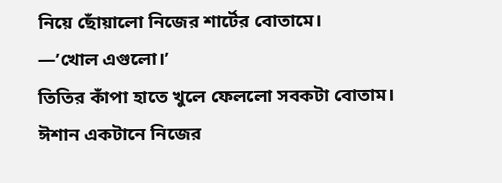নিয়ে ছোঁয়ালো নিজের শার্টের বোতামে।
—’খোল এগুলো।’
তিতির কাঁপা হাতে খুলে ফেললো সবকটা বোতাম। ঈশান একটানে নিজের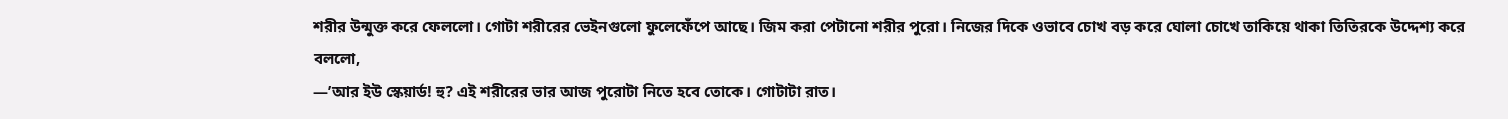শরীর উন্মুক্ত করে ফেললো। গোটা শরীরের ভেইনগুলো ফুলেফেঁপে আছে। জিম করা পেটানো শরীর পুরো। নিজের দিকে ওভাবে চোখ বড় করে ঘোলা চোখে তাকিয়ে থাকা তিতিরকে উদ্দেশ্য করে বললো,
—’আর ইউ স্কেয়ার্ড! হু? এই শরীরের ভার আজ পুরোটা নিতে হবে তোকে। গোটাটা রাত।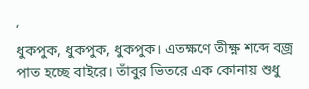‘
ধুকপুক, ধুকপুক, ধুকপুক। এতক্ষণে তীক্ষ্ণ শব্দে বজ্র পাত হচ্ছে বাইরে। তাঁবুর ভিতরে এক কোনায় শুধু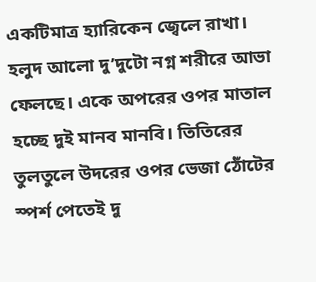একটিমাত্র হ্যারিকেন জ্বেলে রাখা। হলুদ আলো দু’দুটো নগ্ন শরীরে আভা ফেলছে। একে অপরের ওপর মাতাল হচ্ছে দুই মানব মানবি। তিতিরের তুলতুলে উদরের ওপর ভেজা ঠোঁটের স্পর্শ পেতেই দু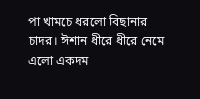পা খামচে ধরলো বিছানার চাদর। ঈশান ধীরে ধীরে নেমে এলো একদম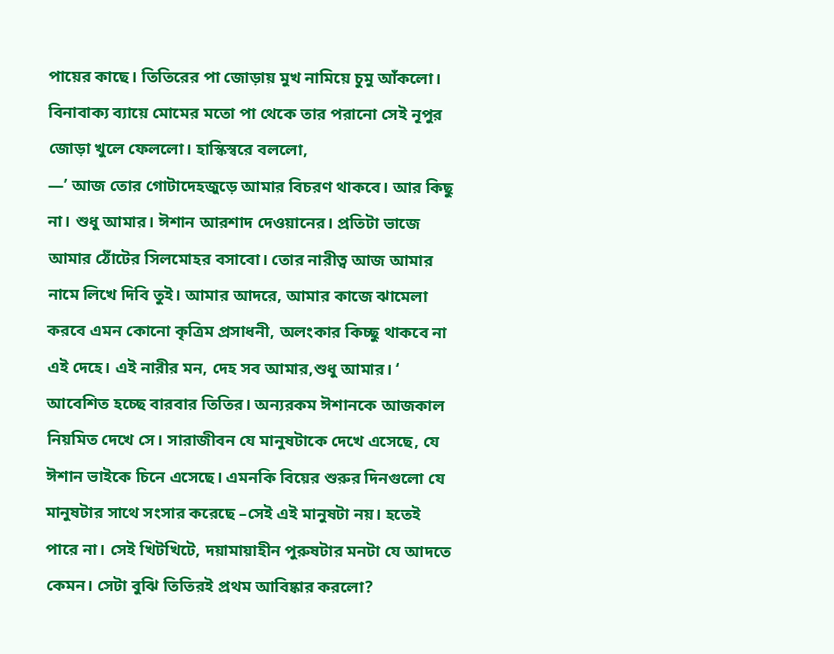পায়ের কাছে। তিতিরের পা জোড়ায় মুখ নামিয়ে চুমু আঁকলো। বিনাবাক্য ব্যায়ে মোমের মতো পা থেকে তার পরানো সেই নূপুর জোড়া খুলে ফেললো। হাস্কিস্বরে বললো,
—’ আজ তোর গোটাদেহজুড়ে আমার বিচরণ থাকবে। আর কিছু না। শুধু আমার। ঈশান আরশাদ দেওয়ানের। প্রতিটা ভাজে আমার ঠোঁটের সিলমোহর বসাবো। তোর নারীত্ব আজ আমার নামে লিখে দিবি তুই। আমার আদরে, আমার কাজে ঝামেলা করবে এমন কোনো কৃত্রিম প্রসাধনী, অলংকার কিচ্ছু থাকবে না এই দেহে। এই নারীর মন, দেহ সব আমার,শুধু আমার। ‘
আবেশিত হচ্ছে বারবার তিতির। অন্যরকম ঈশানকে আজকাল নিয়মিত দেখে সে। সারাজীবন যে মানুষটাকে দেখে এসেছে, যে ঈশান ভাইকে চিনে এসেছে। এমনকি বিয়ের শুরুর দিনগুলো যে মানুষটার সাথে সংসার করেছে –সেই এই মানুষটা নয়। হতেই পারে না। সেই খিটখিটে, দয়ামায়াহীন পুরুষটার মনটা যে আদতে কেমন। সেটা বুঝি তিতিরই প্রথম আবিষ্কার করলো?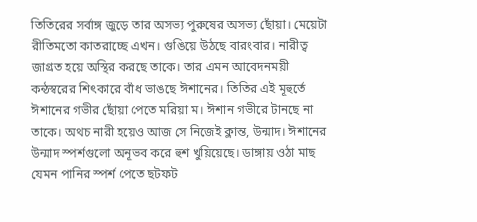তিতিরের সর্বাঙ্গ জুড়ে তার অসভ্য পুরুষের অসভ্য ছোঁয়া। মেয়েটা রীতিমতো কাতরাচ্ছে এখন। গুঙিয়ে উঠছে বারংবার। নারীত্ব জাগ্রত হয়ে অস্থির করছে তাকে। তার এমন আবেদনময়ী কন্ঠস্বরের শিৎকারে বাঁধ ভাঙছে ঈশানের। তিতির এই মূহুর্তে ঈশানের গভীর ছোঁয়া পেতে মরিয়া ম। ঈশান গভীরে টানছে না তাকে। অথচ নারী হয়েও আজ সে নিজেই ক্লান্ত, উন্মাদ। ঈশানের উন্মাদ স্পর্শগুলো অনূভব করে হুশ খুয়িয়েছে। ডাঙ্গায় ওঠা মাছ যেমন পানির স্পর্শ পেতে ছটফট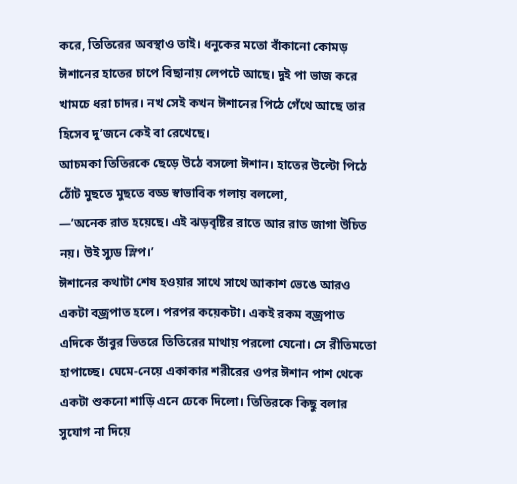করে, তিতিরের অবস্থাও তাই। ধনুকের মতো বাঁকানো কোমড় ঈশানের হাতের চাপে বিছানায় লেপটে আছে। দুই পা ভাজ করে খামচে ধরা চাদর। নখ সেই কখন ঈশানের পিঠে গেঁথে আছে তার হিসেব দু’জনে কেই বা রেখেছে।
আচমকা তিতিরকে ছেড়ে উঠে বসলো ঈশান। হাতের উল্টো পিঠে ঠোঁট মুছতে মুছতে বড্ড স্বাভাবিক গলায় বললো,
—’অনেক রাত হয়েছে। এই ঝড়বৃষ্টির রাতে আর রাত জাগা উচিত নয়। উই স্যুড স্লিপ।’
ঈশানের কথাটা শেষ হওয়ার সাথে সাথে আকাশ ভেঙে আরও একটা বজ্রপাত হলে। পরপর কয়েকটা। একই রকম বজ্রপাত এদিকে তাঁবুর ভিতরে তিতিরের মাথায় পরলো যেনো। সে রীতিমতো হাপাচ্ছে। ঘেমে-নেয়ে একাকার শরীরের ওপর ঈশান পাশ থেকে একটা শুকনো শাড়ি এনে ঢেকে দিলো। তিতিরকে কিছু বলার সুযোগ না দিয়ে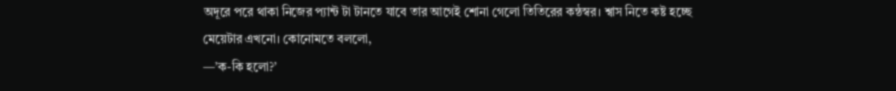অদূরে পরে থাকা নিজের প্যান্ট টা টানতে যাবে তার আগেই শোনা গেলো তিতিরের কন্ঠস্বর। শ্বাস নিতে কষ্ট হচ্ছে মেয়েটার এখনো। কোনোমতে বললো,
—’ক-কি হলো?’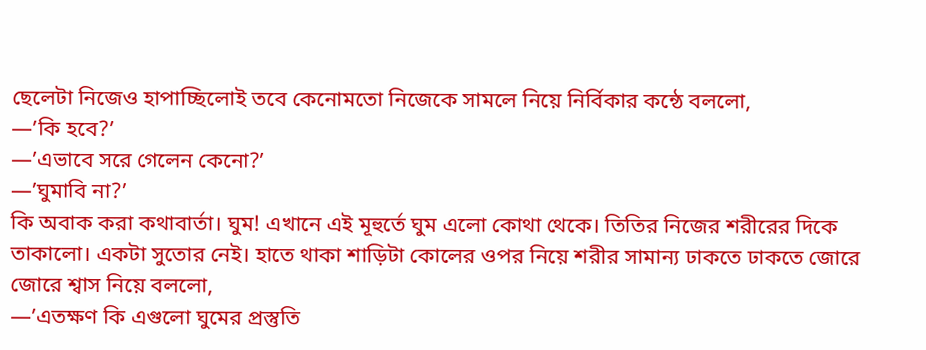ছেলেটা নিজেও হাপাচ্ছিলোই তবে কেনোমতো নিজেকে সামলে নিয়ে নির্বিকার কন্ঠে বললো,
—’কি হবে?’
—’এভাবে সরে গেলেন কেনো?’
—’ঘুমাবি না?’
কি অবাক করা কথাবার্তা। ঘুম! এখানে এই মূহুর্তে ঘুম এলো কোথা থেকে। তিতির নিজের শরীরের দিকে তাকালো। একটা সুতোর নেই। হাতে থাকা শাড়িটা কোলের ওপর নিয়ে শরীর সামান্য ঢাকতে ঢাকতে জোরে জোরে শ্বাস নিয়ে বললো,
—’এতক্ষণ কি এগুলো ঘুমের প্রস্তুতি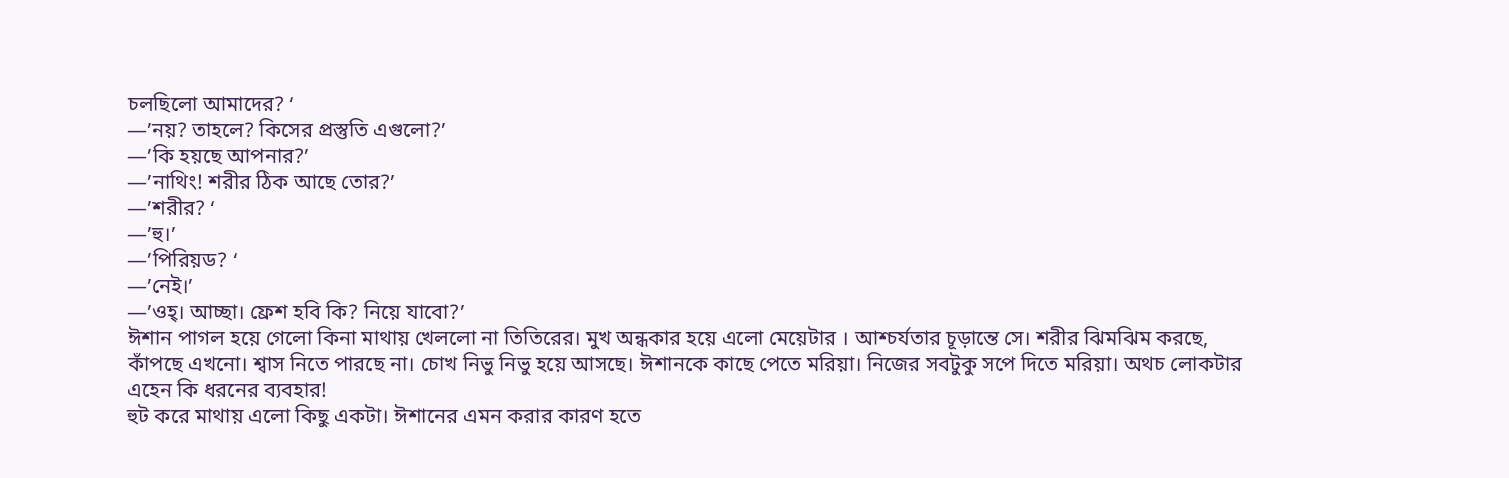চলছিলো আমাদের? ‘
—’নয়? তাহলে? কিসের প্রস্তুতি এগুলো?’
—’কি হয়ছে আপনার?’
—’নাথিং! শরীর ঠিক আছে তোর?’
—’শরীর? ‘
—’হু।’
—’পিরিয়ড? ‘
—’নেই।’
—’ওহ্। আচ্ছা। ফ্রেশ হবি কি? নিয়ে যাবো?’
ঈশান পাগল হয়ে গেলো কিনা মাথায় খেললো না তিতিরের। মুখ অন্ধকার হয়ে এলো মেয়েটার । আশ্চর্যতার চূড়ান্তে সে। শরীর ঝিমঝিম করছে, কাঁপছে এখনো। শ্বাস নিতে পারছে না। চোখ নিভু নিভু হয়ে আসছে। ঈশানকে কাছে পেতে মরিয়া। নিজের সবটুকু সপে দিতে মরিয়া। অথচ লোকটার এহেন কি ধরনের ব্যবহার!
হুট করে মাথায় এলো কিছু একটা। ঈশানের এমন করার কারণ হতে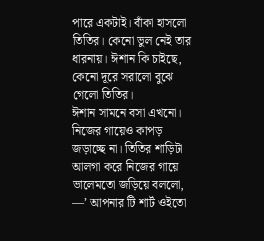পারে একটাই। বাঁকা হাসলো তিতির। কেনো ভুল নেই তার ধারনায়। ঈশান কি চাইছে, কেনো দূরে সরালো বুঝে গেলো তিতির।
ঈশান সামনে বসা এখনো। নিজের গায়েও কাপড় জড়াচ্ছে না। তিতির শাড়িটা আলগা করে নিজের গায়ে ভালেমতো জড়িয়ে বললো,
—’ আপনার টি শার্ট ওইতো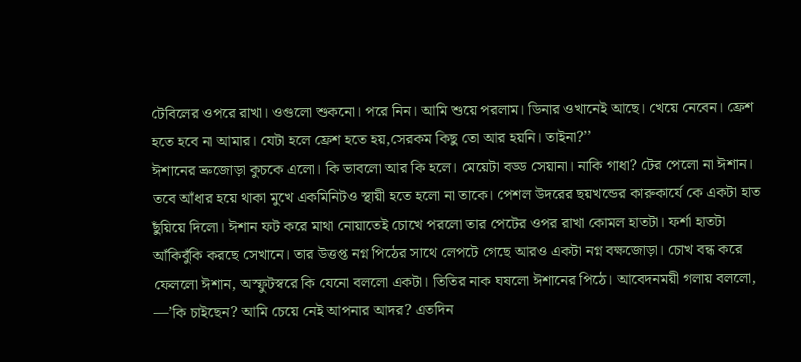টেবিলের ওপরে রাখা। ওগুলো শুকনো। পরে নিন। আমি শুয়ে পরলাম। ডিনার ওখানেই আছে। খেয়ে নেবেন। ফ্রেশ হতে হবে না আমার। যেটা হলে ফ্রেশ হতে হয়,সেরকম কিছু তো আর হয়নি। তাইনা?’’
ঈশানের ভ্রুজোড়া কুচকে এলো। কি ভাবলো আর কি হলে। মেয়েটা বড্ড সেয়ানা। নাকি গাধা? টের পেলো না ঈশান। তবে আঁধার হয়ে থাকা মুখে একমিনিটও স্থায়ী হতে হলো না তাকে। পেশল উদরের ছয়খন্ডের কারুকার্যে কে একটা হাত ছুঁয়িয়ে দিলো। ঈশান ফট করে মাথা নোয়াতেই চোখে পরলো তার পেটের ওপর রাখা কোমল হাতটা। ফর্শা হাতটা আঁকিবুঁকি করছে সেখানে। তার উত্তপ্ত নগ্ন পিঠের সাথে লেপটে গেছে আরও একটা নগ্ন বক্ষজোড়া। চোখ বন্ধ করে ফেললো ঈশান, অস্ফুটস্বরে কি যেনো বললো একটা। তিতির নাক ঘষলো ঈশানের পিঠে। আবেদনময়ী গলায় বললো,
—’কি চাইছেন? আমি চেয়ে নেই আপনার আদর? এতদিন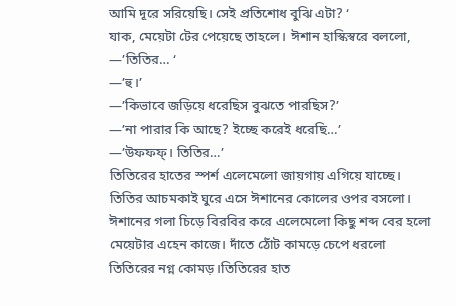আমি দূরে সরিয়েছি। সেই প্রতিশোধ বুঝি এটা? ‘
যাক, মেয়েটা টের পেয়েছে তাহলে। ঈশান হাস্কিস্বরে বললো,
—’তিতির… ‘
—’হু।’
—’কিভাবে জড়িয়ে ধরেছিস বুঝতে পারছিস?’
—’না পারার কি আছে? ইচ্ছে করেই ধরেছি…’
—’উফফফ্। তিতির…’
তিতিরের হাতের স্পর্শ এলেমেলো জায়গায় এগিয়ে যাচ্ছে। তিতির আচমকাই ঘুরে এসে ঈশানের কোলের ওপর বসলো। ঈশানের গলা চিড়ে বিরবির করে এলেমেলো কিছু শব্দ বের হলো মেয়েটার এহেন কাজে। দাঁতে ঠোঁট কামড়ে চেপে ধরলো তিতিরের নগ্ন কোমড়।তিতিরের হাত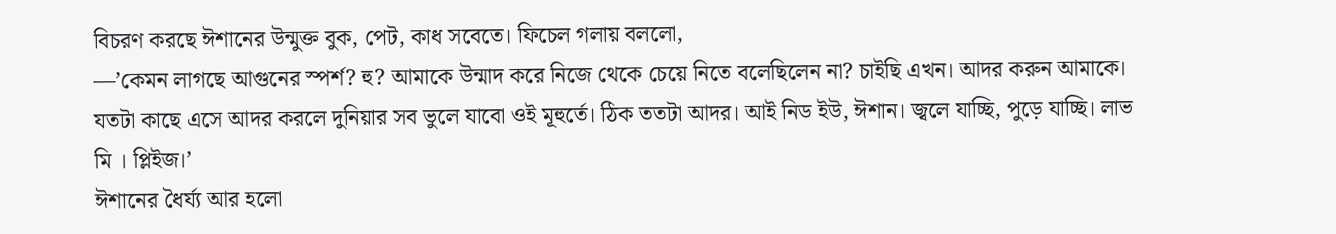বিচরণ করছে ঈশানের উন্মুক্ত বুক, পেট, কাধ সবেতে। ফিচেল গলায় বললো,
—’কেমন লাগছে আগুনের স্পর্শ? হু? আমাকে উন্মাদ করে নিজে থেকে চেয়ে নিতে বলেছিলেন না? চাইছি এখন। আদর করুন আমাকে। যতটা কাছে এসে আদর করলে দুনিয়ার সব ভুলে যাবো ওই মূহুর্তে। ঠিক ততটা আদর। আই নিড ইউ, ঈশান। জ্বলে যাচ্ছি, পুড়ে যাচ্ছি। লাভ মি । প্লিইজ।’
ঈশানের ধৈর্য্য আর হলো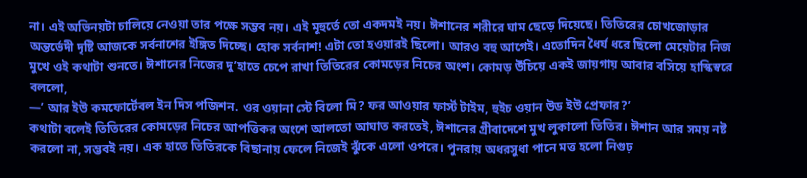না। এই অভিনয়টা চালিয়ে নেওয়া তার পক্ষে সম্ভব নয়। এই মূহুর্তে তো একদমই নয়। ঈশানের শরীরে ঘাম ছেড়ে দিয়েছে। তিতিরের চোখজোড়ার অন্তর্ভেদী দৃষ্টি আজকে সর্বনাশের ইঙ্গিত দিচ্ছে। হোক সর্বনাশ! এটা তো হওয়ারই ছিলো। আরও বহু আগেই। এতোদিন ধৈর্য ধরে ছিলো মেয়েটার নিজ মুখে ওই কথাটা শুনতে। ঈশানের নিজের দু’হাতে চেপে রাখা তিতিরের কোমড়ের নিচের অংশ। কোমড় উঁচিয়ে একই জায়গায় আবার বসিয়ে হাস্কিস্বরে বললো,
—’ আর ইউ কমফোর্টেবল ইন দিস পজিশন. ওর ওয়ানা স্টে বিলো মি? ফর আওয়ার ফার্স্ট টাইম, হুইচ ওয়ান উড ইউ প্রেফার?’
কথাটা বলেই তিতিরের কোমড়ের নিচের আপত্তিকর অংশে আলতো আঘাত করতেই, ঈশানের গ্রীবাদেশে মুখ লুকালো তিতির। ঈশান আর সময় নষ্ট করলো না, সম্ভবই নয়। এক হাতে তিতিরকে বিছানায় ফেলে নিজেই ঝুঁকে এলো ওপরে। পুনরায় অধরসুধা পানে মত্ত হলো নিগুঢ়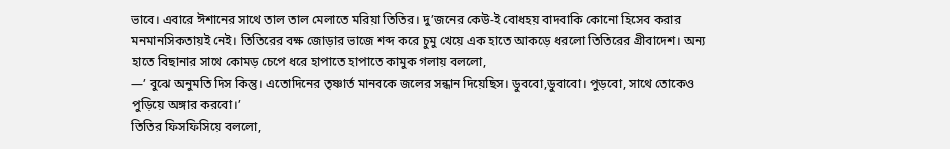ভাবে। এবারে ঈশানের সাথে তাল তাল মেলাতে মরিয়া তিতির। দু’জনের কেউ-ই বোধহয় বাদবাকি কোনো হিসেব করার মনমানসিকতায়ই নেই। তিতিরের বক্ষ জোড়ার ভাজে শব্দ করে চুমু খেয়ে এক হাতে আকড়ে ধরলো তিতিরের গ্রীবাদেশ। অন্য হাতে বিছানার সাথে কোমড় চেপে ধরে হাপাতে হাপাতে কামুক গলায় বললো,
—’ বুঝে অনুমতি দিস কিন্তু। এতোদিনের তৃষ্ণার্ত মানবকে জলের সন্ধান দিয়েছিস। ডুববো,ডুবাবো। পুড়বো, সাথে তোকেও পুড়িয়ে অঙ্গার করবো।’
তিতির ফিসফিসিয়ে বললো,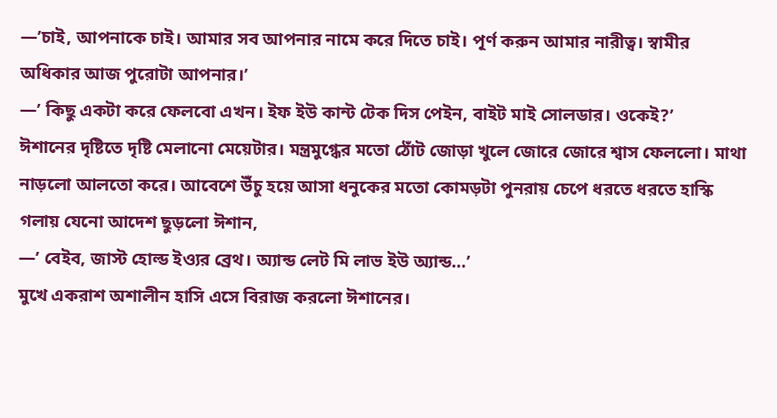—’চাই, আপনাকে চাই। আমার সব আপনার নামে করে দিতে চাই। পূর্ণ করুন আমার নারীত্ব। স্বামীর অধিকার আজ পুরোটা আপনার।’
—’ কিছু একটা করে ফেলবো এখন। ইফ ইউ কান্ট টেক দিস পেইন, বাইট মাই সোলডার। ওকেই?’
ঈশানের দৃষ্টিতে দৃষ্টি মেলানো মেয়েটার। মন্ত্রমুগ্ধের মতো ঠোঁট জোড়া খুলে জোরে জোরে শ্বাস ফেললো। মাথা নাড়লো আলতো করে। আবেশে উঁচু হয়ে আসা ধনুকের মতো কোমড়টা পুনরায় চেপে ধরতে ধরতে হাস্কি গলায় যেনো আদেশ ছুড়লো ঈশান,
—’ বেইব, জাস্ট হোল্ড ইও্যর ব্রেথ। অ্যান্ড লেট মি লাভ ইউ অ্যান্ড…’
মুখে একরাশ অশালীন হাসি এসে বিরাজ করলো ঈশানের।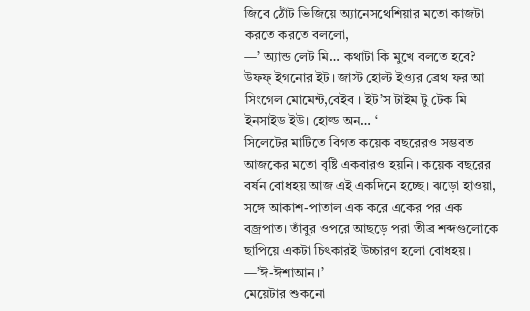জিবে ঠোঁট ভিজিয়ে অ্যানেসথেশিয়ার মতো কাজটা করতে করতে বললো,
—’ অ্যান্ড লেট মি… কথাটা কি মুখে বলতে হবে? উফফ্ ইগনোর ইট। জাস্ট হোল্ট ইও্যর ব্রেথ ফর আ সিংগেল মোমেন্ট,বেইব । ইট’স টাইম টু টেক মি ইনসাইড ইউ। হোল্ড অন… ‘
সিলেটের মাটিতে বিগত কয়েক বছরেরও সম্ভবত আজকের মতো বৃষ্টি একবারও হয়নি। কয়েক বছরের বর্ষন বোধহয় আজ এই একদিনে হচ্ছে। ঝড়ো হাওয়া, সঙ্গে আকাশ-পাতাল এক করে একের পর এক বজ্রপাত। তাঁবুর ওপরে আছড়ে পরা তীব্র শব্দগুলোকে ছাপিয়ে একটা চিৎকারই উচ্চারণ হলো বোধহয়।
—’ঈ-ঈশাআন।’
মেয়েটার শুকনো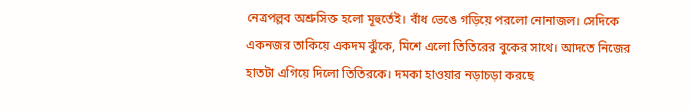নেত্রপল্লব অশ্রুসিক্ত হলো মূহুর্তেই। বাঁধ ভেঙে গড়িয়ে পরলো নোনাজল। সেদিকে একনজর তাকিয়ে একদম ঝুঁকে, মিশে এলো তিতিরের বুকের সাথে। আদতে নিজের হাতটা এগিয়ে দিলো তিতিরকে। দমকা হাওয়ার নড়াচড়া করছে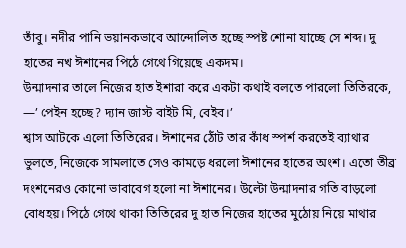তাঁবু। নদীর পানি ভয়ানকভাবে আন্দোলিত হচ্ছে স্পষ্ট শোনা যাচ্ছে সে শব্দ। দু হাতের নখ ঈশানের পিঠে গেথে গিয়েছে একদম।
উন্মাদনার তালে নিজের হাত ইশারা করে একটা কথাই বলতে পারলো তিতিরকে,
—’ পেইন হচ্ছে? দ্যান জাস্ট বাইট মি, বেইব।’
শ্বাস আটকে এলো তিতিরের। ঈশানের ঠোঁট তার কাঁধ স্পর্শ করতেই ব্যাথার ভুলতে, নিজেকে সামলাতে সেও কামড়ে ধরলো ঈশানের হাতের অংশ। এতো তীব্র দংশনেরও কোনো ভাবাবেগ হলো না ঈশানের। উল্টো উন্মাদনার গতি বাড়লো বোধহয়। পিঠে গেথে থাকা তিতিরের দু হাত নিজের হাতের মুঠোয় নিয়ে মাথার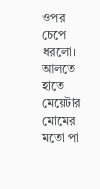ওপর চেপে ধরলো। আলতে হাতে মেয়েটার মোমের মতো পা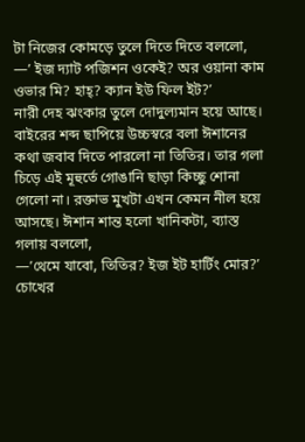টা নিজের কোমড়ে তুলে দিতে দিতে বললো,
—’ ইজ দ্যাট পজিশন ওকেই? অর ওয়ানা কাম ওভার মি? হাহ্? ক্যান ইউ ফিল ইট?’
নারী দেহ ঝংকার তুলে দোদুল্যমান হয়ে আছে। বাইরের শব্দ ছাপিয়ে উচ্চস্বরে বলা ঈশানের কথা জবাব দিতে পারলো না তিতির। তার গলা চিড়ে এই মূহুর্তে গোঙানি ছাড়া কিচ্ছু শোনা গেলো না। রক্তাভ মুখটা এখন কেমন নীল হয়ে আসছে। ঈশান শান্ত হলো খানিকটা, ব্যাস্ত গলায় বললো,
—’থেমে যাবো, তিতির? ইজ ইট হার্টিং মোর?’
চোখের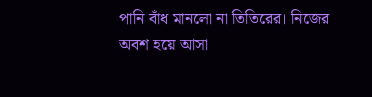পানি বাঁধ মানলো না তিতিরের। নিজের অবশ হয়ে আসা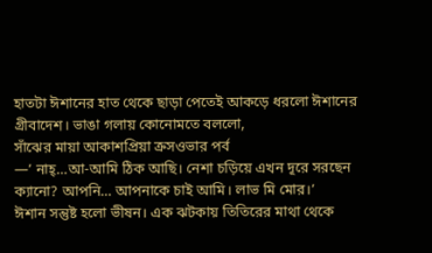হাতটা ঈশানের হাত থেকে ছাড়া পেতেই আকড়ে ধরলো ঈশানের গ্রীবাদেশ। ভাঙা গলায় কোনোমতে বললো,
সাঁঝের মায়া আকাশপ্রিয়া ক্রসওভার পর্ব
—’ নাহ্…আ-আমি ঠিক আছি। নেশা চড়িয়ে এখন দূরে সরছেন ক্যানো? আপনি… আপনাকে চাই আমি। লাভ মি মোর।’
ঈশান সন্তুষ্ট হলো ভীষন। এক ঝটকায় তিতিরের মাথা থেকে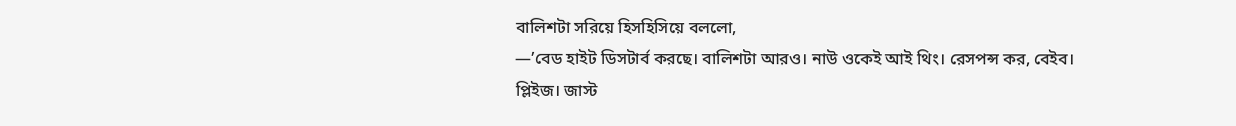বালিশটা সরিয়ে হিসহিসিয়ে বললো,
—’বেড হাইট ডিসটার্ব করছে। বালিশটা আরও। নাউ ওকেই আই থিং। রেসপন্স কর, বেইব। প্লিইজ। জাস্ট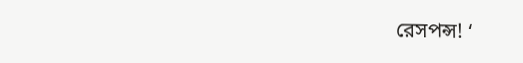রেসপন্স! ‘